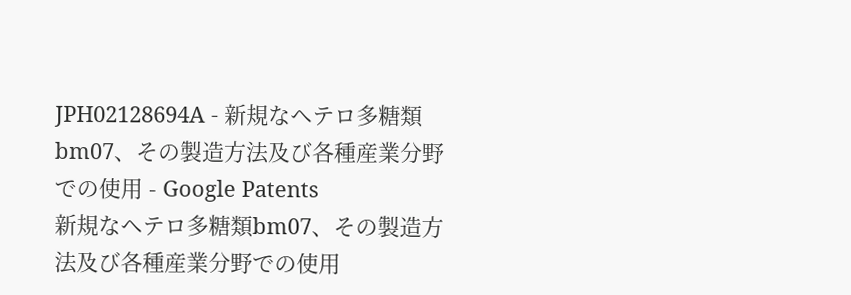JPH02128694A - 新規なヘテロ多糖類bm07、その製造方法及び各種産業分野での使用 - Google Patents
新規なヘテロ多糖類bm07、その製造方法及び各種産業分野での使用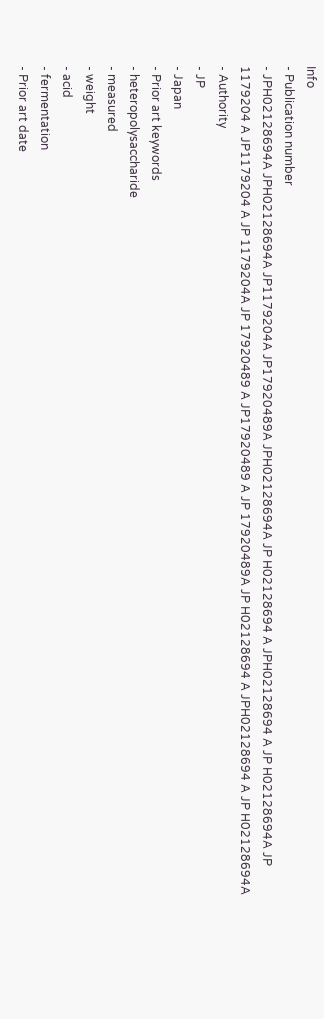Info
- Publication number
- JPH02128694A JPH02128694A JP1179204A JP17920489A JPH02128694A JP H02128694 A JPH02128694 A JP H02128694A JP 1179204 A JP1179204 A JP 1179204A JP 17920489 A JP17920489 A JP 17920489A JP H02128694 A JPH02128694 A JP H02128694A
- Authority
- JP
- Japan
- Prior art keywords
- heteropolysaccharide
- measured
- weight
- acid
- fermentation
- Prior art date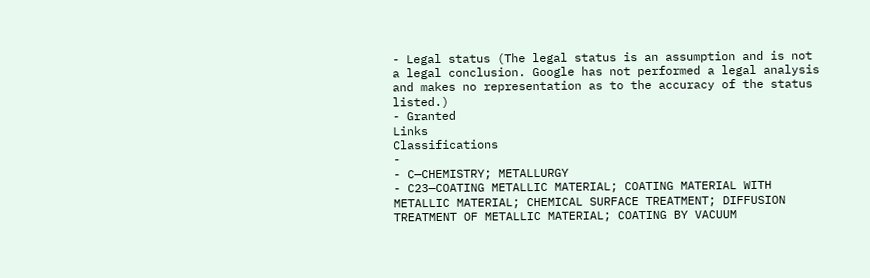- Legal status (The legal status is an assumption and is not a legal conclusion. Google has not performed a legal analysis and makes no representation as to the accuracy of the status listed.)
- Granted
Links
Classifications
-
- C—CHEMISTRY; METALLURGY
- C23—COATING METALLIC MATERIAL; COATING MATERIAL WITH METALLIC MATERIAL; CHEMICAL SURFACE TREATMENT; DIFFUSION TREATMENT OF METALLIC MATERIAL; COATING BY VACUUM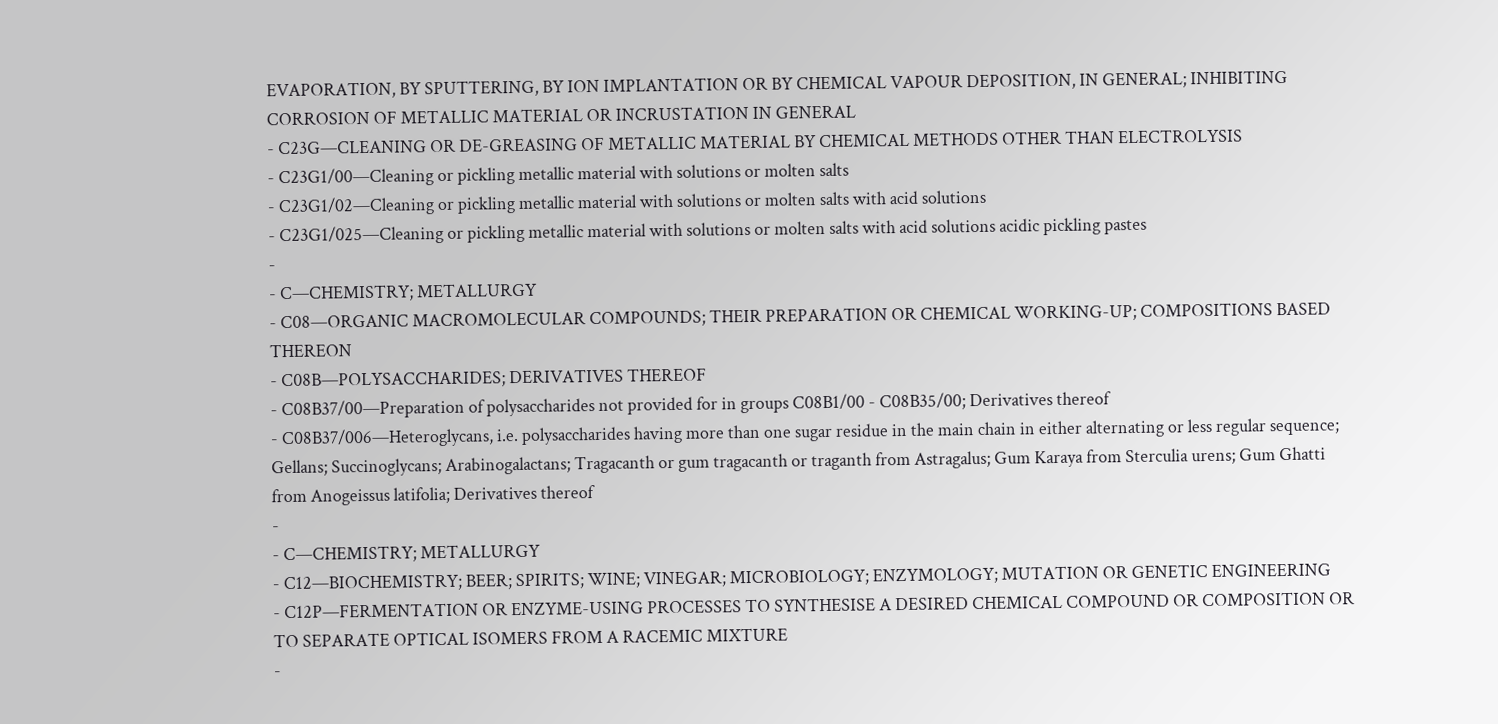EVAPORATION, BY SPUTTERING, BY ION IMPLANTATION OR BY CHEMICAL VAPOUR DEPOSITION, IN GENERAL; INHIBITING CORROSION OF METALLIC MATERIAL OR INCRUSTATION IN GENERAL
- C23G—CLEANING OR DE-GREASING OF METALLIC MATERIAL BY CHEMICAL METHODS OTHER THAN ELECTROLYSIS
- C23G1/00—Cleaning or pickling metallic material with solutions or molten salts
- C23G1/02—Cleaning or pickling metallic material with solutions or molten salts with acid solutions
- C23G1/025—Cleaning or pickling metallic material with solutions or molten salts with acid solutions acidic pickling pastes
-
- C—CHEMISTRY; METALLURGY
- C08—ORGANIC MACROMOLECULAR COMPOUNDS; THEIR PREPARATION OR CHEMICAL WORKING-UP; COMPOSITIONS BASED THEREON
- C08B—POLYSACCHARIDES; DERIVATIVES THEREOF
- C08B37/00—Preparation of polysaccharides not provided for in groups C08B1/00 - C08B35/00; Derivatives thereof
- C08B37/006—Heteroglycans, i.e. polysaccharides having more than one sugar residue in the main chain in either alternating or less regular sequence; Gellans; Succinoglycans; Arabinogalactans; Tragacanth or gum tragacanth or traganth from Astragalus; Gum Karaya from Sterculia urens; Gum Ghatti from Anogeissus latifolia; Derivatives thereof
-
- C—CHEMISTRY; METALLURGY
- C12—BIOCHEMISTRY; BEER; SPIRITS; WINE; VINEGAR; MICROBIOLOGY; ENZYMOLOGY; MUTATION OR GENETIC ENGINEERING
- C12P—FERMENTATION OR ENZYME-USING PROCESSES TO SYNTHESISE A DESIRED CHEMICAL COMPOUND OR COMPOSITION OR TO SEPARATE OPTICAL ISOMERS FROM A RACEMIC MIXTURE
-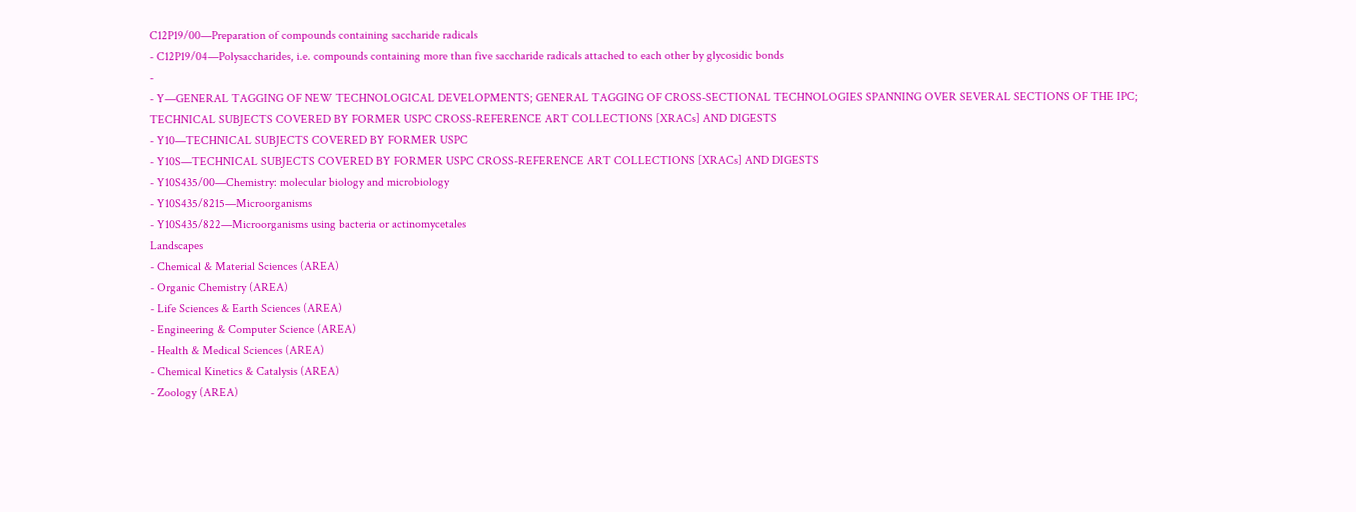C12P19/00—Preparation of compounds containing saccharide radicals
- C12P19/04—Polysaccharides, i.e. compounds containing more than five saccharide radicals attached to each other by glycosidic bonds
-
- Y—GENERAL TAGGING OF NEW TECHNOLOGICAL DEVELOPMENTS; GENERAL TAGGING OF CROSS-SECTIONAL TECHNOLOGIES SPANNING OVER SEVERAL SECTIONS OF THE IPC; TECHNICAL SUBJECTS COVERED BY FORMER USPC CROSS-REFERENCE ART COLLECTIONS [XRACs] AND DIGESTS
- Y10—TECHNICAL SUBJECTS COVERED BY FORMER USPC
- Y10S—TECHNICAL SUBJECTS COVERED BY FORMER USPC CROSS-REFERENCE ART COLLECTIONS [XRACs] AND DIGESTS
- Y10S435/00—Chemistry: molecular biology and microbiology
- Y10S435/8215—Microorganisms
- Y10S435/822—Microorganisms using bacteria or actinomycetales
Landscapes
- Chemical & Material Sciences (AREA)
- Organic Chemistry (AREA)
- Life Sciences & Earth Sciences (AREA)
- Engineering & Computer Science (AREA)
- Health & Medical Sciences (AREA)
- Chemical Kinetics & Catalysis (AREA)
- Zoology (AREA)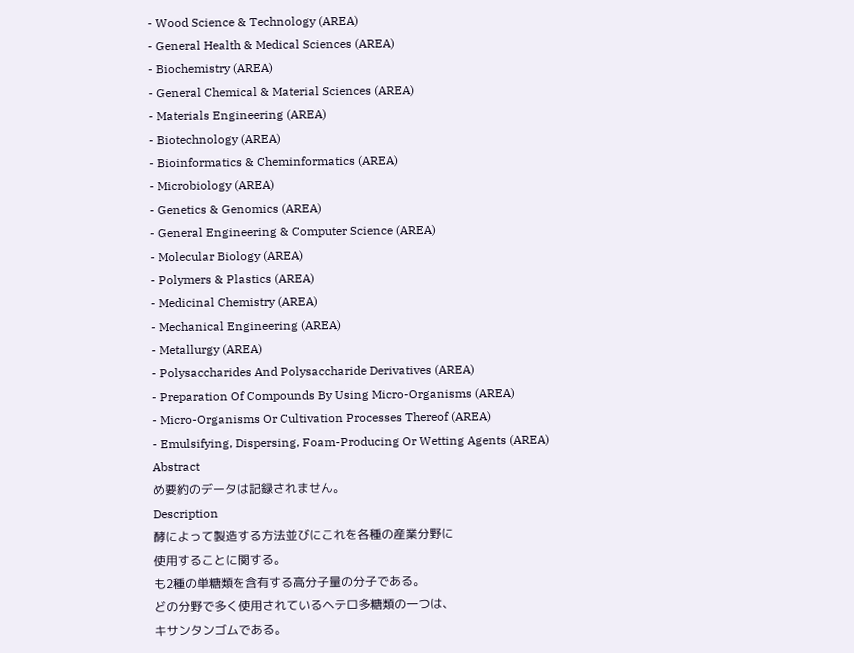- Wood Science & Technology (AREA)
- General Health & Medical Sciences (AREA)
- Biochemistry (AREA)
- General Chemical & Material Sciences (AREA)
- Materials Engineering (AREA)
- Biotechnology (AREA)
- Bioinformatics & Cheminformatics (AREA)
- Microbiology (AREA)
- Genetics & Genomics (AREA)
- General Engineering & Computer Science (AREA)
- Molecular Biology (AREA)
- Polymers & Plastics (AREA)
- Medicinal Chemistry (AREA)
- Mechanical Engineering (AREA)
- Metallurgy (AREA)
- Polysaccharides And Polysaccharide Derivatives (AREA)
- Preparation Of Compounds By Using Micro-Organisms (AREA)
- Micro-Organisms Or Cultivation Processes Thereof (AREA)
- Emulsifying, Dispersing, Foam-Producing Or Wetting Agents (AREA)
Abstract
め要約のデータは記録されません。
Description
酵によって製造する方法並びにこれを各種の産業分野に
使用することに関する。
も2種の単糖類を含有する高分子量の分子である。
どの分野で多く使用されているヘテロ多糖類の一つは、
キサンタンゴムである。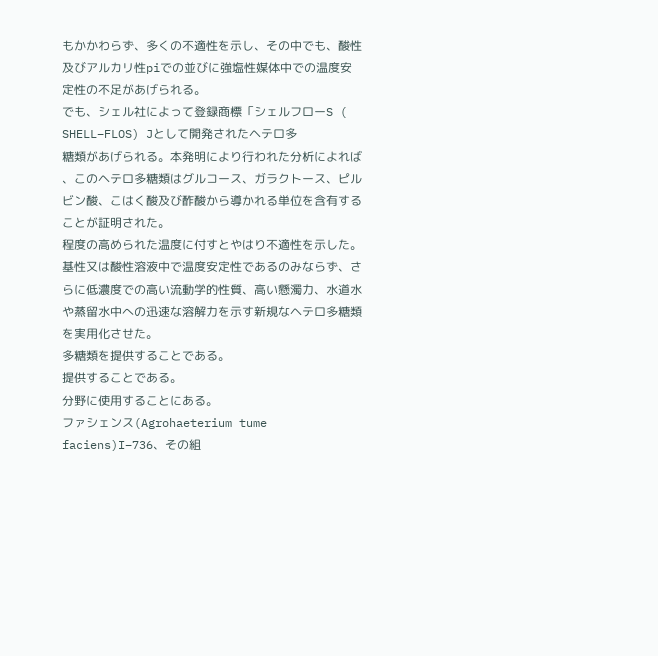もかかわらず、多くの不適性を示し、その中でも、酸性
及びアルカリ性piでの並びに強塩性媒体中での温度安
定性の不足があげられる。
でも、シェル社によって登録商標「シェルフローS (
SHELL−FLOS) Jとして開発されたヘテロ多
糖類があげられる。本発明により行われた分析によれば
、このヘテロ多糖類はグルコース、ガラクトース、ピル
ビン酸、こはく酸及び酢酸から導かれる単位を含有する
ことが証明された。
程度の高められた温度に付すとやはり不適性を示した。
基性又は酸性溶液中で温度安定性であるのみならず、さ
らに低濃度での高い流動学的性質、高い懸濁力、水道水
や蒸留水中への迅速な溶解力を示す新規なヘテロ多糖類
を実用化させた。
多糖類を提供することである。
提供することである。
分野に使用することにある。
ファシェンス(Agrohaeterium tume
faciens)I−736、その組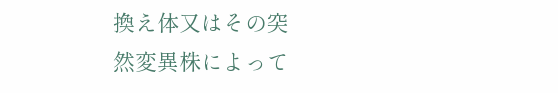換え体又はその突
然変異株によって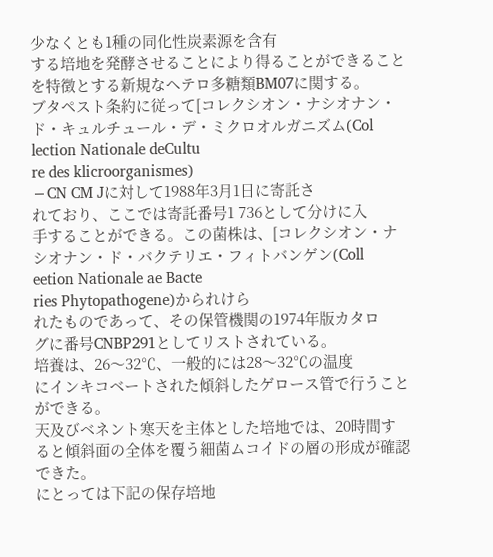少なくとも1種の同化性炭素源を含有
する培地を発酵させることにより得ることができること
を特徴とする新規なヘテロ多糖類BM07に関する。
ブタペスト条約に従って[コレクシオン・ナシオナン・
ド・キュルチュール・デ・ミクロオルガニズム(Col
lection Nationale deCultu
re des klicroorganismes)
−CN CM Jに対して1988年3月1日に寄託さ
れており、ここでは寄託番号1 736として分けに入
手することができる。この菌株は、[コレクシオン・ナ
シオナン・ド・バクテリエ・フィトバンゲン(Coll
eetion Nationale ae Bacte
ries Phytopathogene)かられけら
れたものであって、その保管機関の1974年版カタロ
グに番号CNBP291としてリストされている。
培養は、26〜32℃、一般的には28〜32℃の温度
にインキコベートされた傾斜したゲロース管で行うこと
ができる。
天及びベネント寒天を主体とした培地では、20時間す
ると傾斜面の全体を覆う細菌ムコイドの層の形成が確認
できた。
にとっては下記の保存培地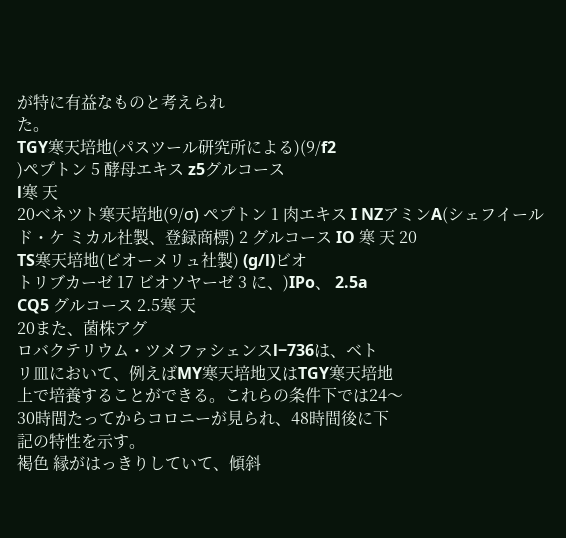が特に有益なものと考えられ
た。
TGY寒天培地(パスツール研究所による)(9/f2
)ペプトン 5 酵母エキス z5グルコース
l寒 天
20ベネツト寒天培地(9/σ) ペプトン 1 肉エキス I NZアミンA(シェフイールド・ケ ミカル社製、登録商標) 2 グルコース IO 寒 天 20
TS寒天培地(ビオーメリュ社製) (g/l)ビオ
トリブカーゼ 17 ビオソヤーゼ 3 に、)IPo、 2.5a
CQ5 グルコース 2.5寒 天
20また、菌株アグ
ロバクテリウム・ツメファシェンスl−736は、ベト
リ皿において、例えばMY寒天培地又はTGY寒天培地
上で培養することができる。これらの条件下では24〜
30時間たってからコロニーが見られ、48時間後に下
記の特性を示す。
褐色 縁がはっきりしていて、傾斜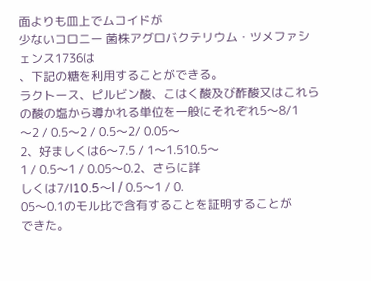面よりも皿上でムコイドが
少ないコロニー 菌株アグロバクテリウム・ツメファシェンス1736は
、下記の糖を利用することができる。
ラクトース、ピルビン酸、こはく酸及び酢酸又はこれら
の酸の塩から導かれる単位を一般にそれぞれ5〜8/1
〜2 / 0.5〜2 / 0.5〜2/ 0.05〜
2、好ましくは6〜7.5 / 1〜1.510.5〜
1 / 0.5〜1 / 0.05〜0.2、さらに詳
しくは7/I10.5〜l / 0.5〜1 / 0.
05〜0.1のモル比で含有することを証明することが
できた。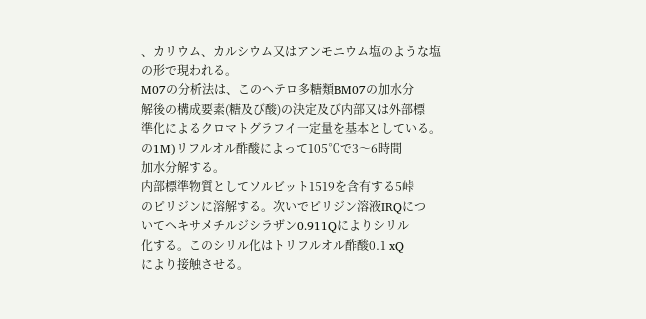、カリウム、カルシウム又はアンモニウム塩のような塩
の形で現われる。
M07の分析法は、このヘテロ多糖類BM07の加水分
解後の構成要素(糖及び酸)の決定及び内部又は外部標
準化によるクロマトグラフイ一定量を基本としている。
の1M)リフルオル酢酸によって105℃で3〜6時間
加水分解する。
内部標準物質としてソルビット1519を含有する5峠
のピリジンに溶解する。次いでピリジン溶液IRQにつ
いてヘキサメチルジシラザン0.911Qによりシリル
化する。このシリル化はトリフルオル酢酸0.1 xQ
により接触させる。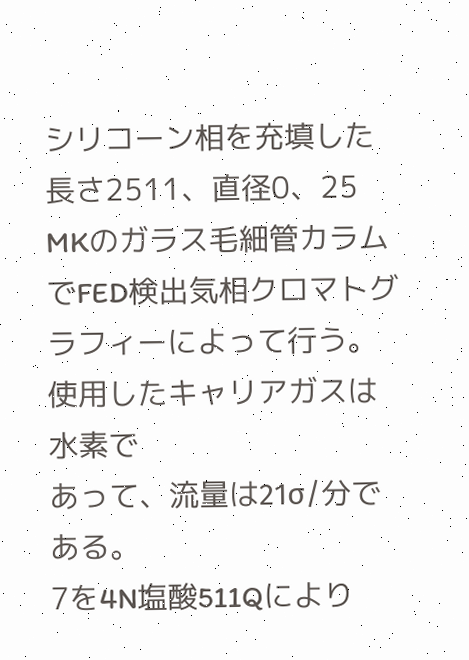シリコーン相を充填した長さ2511、直径0、25
MKのガラス毛細管カラムでFED検出気相クロマトグ
ラフィーによって行う。使用したキャリアガスは水素で
あって、流量は21σ/分である。
7を4N塩酸511Qにより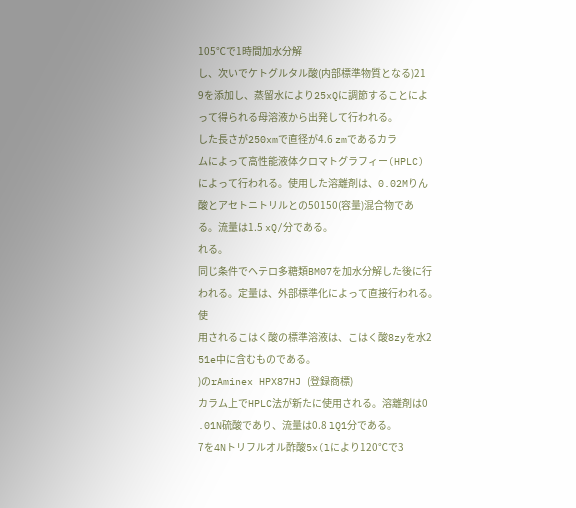105℃で1時間加水分解
し、次いでケトグルタル酸(内部標準物質となる)21
9を添加し、蒸留水により25xQに調節することによ
って得られる母溶液から出発して行われる。
した長さが250xmで直径が4.6 zmであるカラ
ムによって高性能液体クロマトグラフィー(HPLC)
によって行われる。使用した溶離剤は、0.02Mりん
酸とアセトニトリルとの50150(容量)混合物であ
る。流量は1.5 xQ/分である。
れる。
同じ条件でヘテロ多糖類BM07を加水分解した後に行
われる。定量は、外部標準化によって直接行われる。使
用されるこはく酸の標準溶液は、こはく酸8zyを水2
51e中に含むものである。
)のrAminex HPX87HJ (登録商標)
カラム上でHPLC法が新たに使用される。溶離剤は0
.01N硫酸であり、流量は0.8 lQ1分である。
7を4Nトリフルオル酢酸5x(lにより120℃で3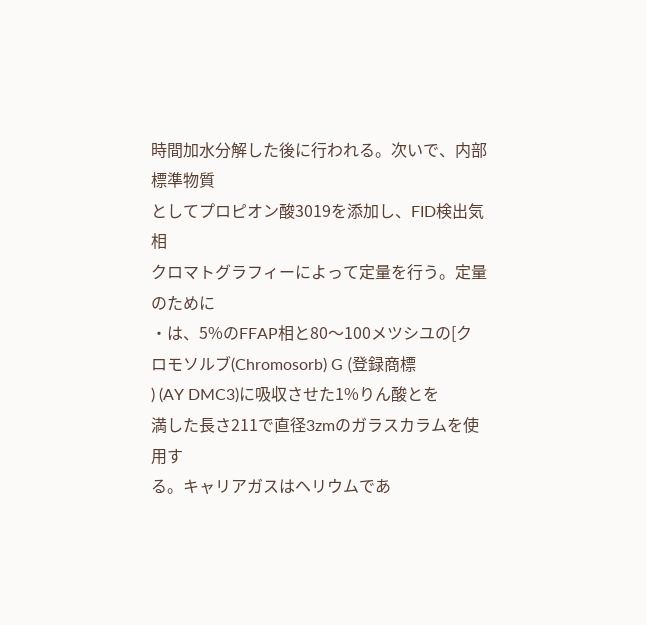時間加水分解した後に行われる。次いで、内部標準物質
としてプロピオン酸3019を添加し、FID検出気相
クロマトグラフィーによって定量を行う。定量のために
・は、5%のFFAP相と80〜100メツシユの[ク
ロモソルブ(Chromosorb) G (登録商標
) (AY DMC3)に吸収させた1%りん酸とを
満した長さ211で直径3zmのガラスカラムを使用す
る。キャリアガスはヘリウムであ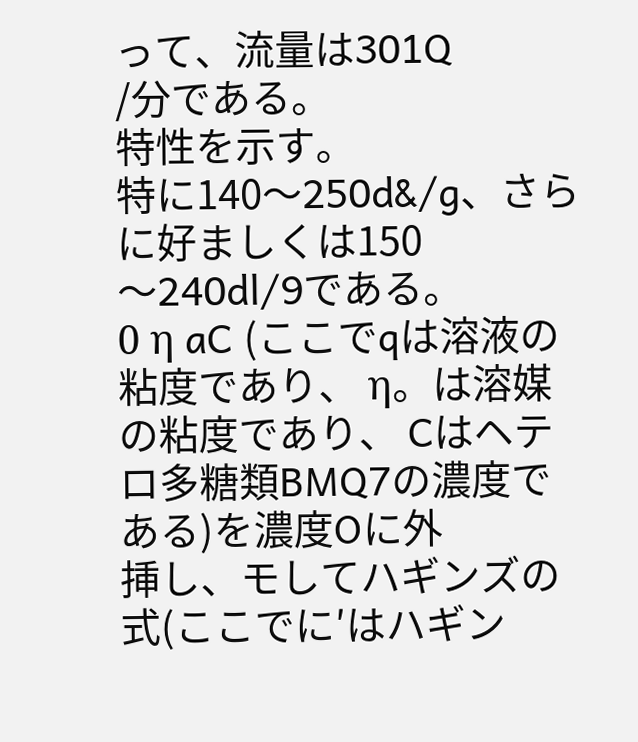って、流量は301Q
/分である。
特性を示す。
特に140〜250d&/g、さらに好ましくは150
〜240dl/9である。
0 η aC (ここでqは溶液の粘度であり、 η。は溶媒の粘度であり、 Cはヘテロ多糖類BMQ7の濃度である)を濃度Oに外
挿し、モしてハギンズの式(ここでに′はハギン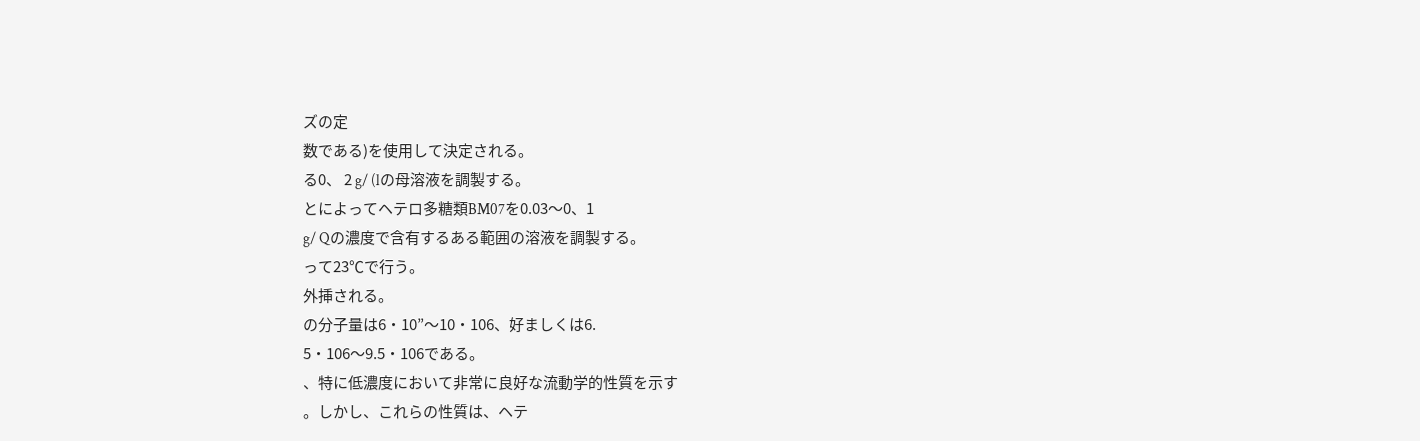ズの定
数である)を使用して決定される。
る0、 2 g/ (lの母溶液を調製する。
とによってヘテロ多糖類BM07を0.03〜0、1
g/ Qの濃度で含有するある範囲の溶液を調製する。
って23℃で行う。
外挿される。
の分子量は6・10”〜10・106、好ましくは6.
5・106〜9.5・106である。
、特に低濃度において非常に良好な流動学的性質を示す
。しかし、これらの性質は、ヘテ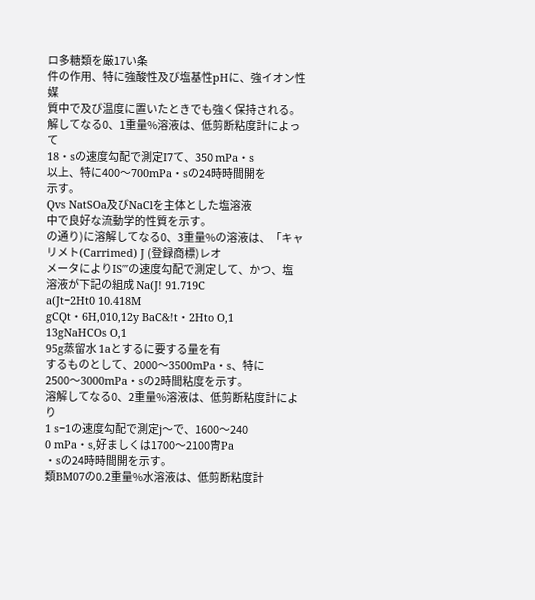ロ多糖類を厳17い条
件の作用、特に強酸性及び塩基性pHに、強イオン性媒
質中で及び温度に置いたときでも強く保持される。
解してなる0、1重量%溶液は、低剪断粘度計によって
18・sの速度勾配で測定I7て、350 mPa・s
以上、特に400〜700mPa・sの24時時間開を
示す。
Qvs NatSOa及びNaClを主体とした塩溶液
中で良好な流動学的性質を示す。
の通り)に溶解してなる0、3重量%の溶液は、「キャ
リメト(Carrimed) J (登録商標)レオ
メータによりIS″′の速度勾配で測定して、かつ、塩
溶液が下記の組成 Na(J! 91.719C
a(Jt−2Ht0 10.418M
gCQt・6H,010,12y BaC&!t・2Hto O,1
13gNaHCOs O,1
95g蒸留水 1aとするに要する量を有
するものとして、2000〜3500mPa・s、特に
2500〜3000mPa・sの2時間粘度を示す。
溶解してなる0、2重量%溶液は、低剪断粘度計により
1 s−1の速度勾配で測定j〜で、1600〜240
0 mPa・s,好ましくは1700〜2100冑Pa
・sの24時時間開を示す。
類BM07の0.2重量%水溶液は、低剪断粘度計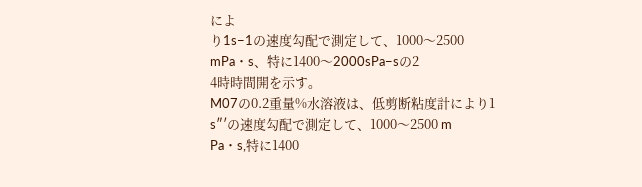によ
り1s−1の速度勾配で測定して、1000〜2500
mPa・s、特に1400〜2000sPa−sの2
4時時間開を示す。
M07の0.2重量%水溶液は、低剪断粘度計により1
s″′の速度勾配で測定して、1000〜2500 m
Pa・s,特に1400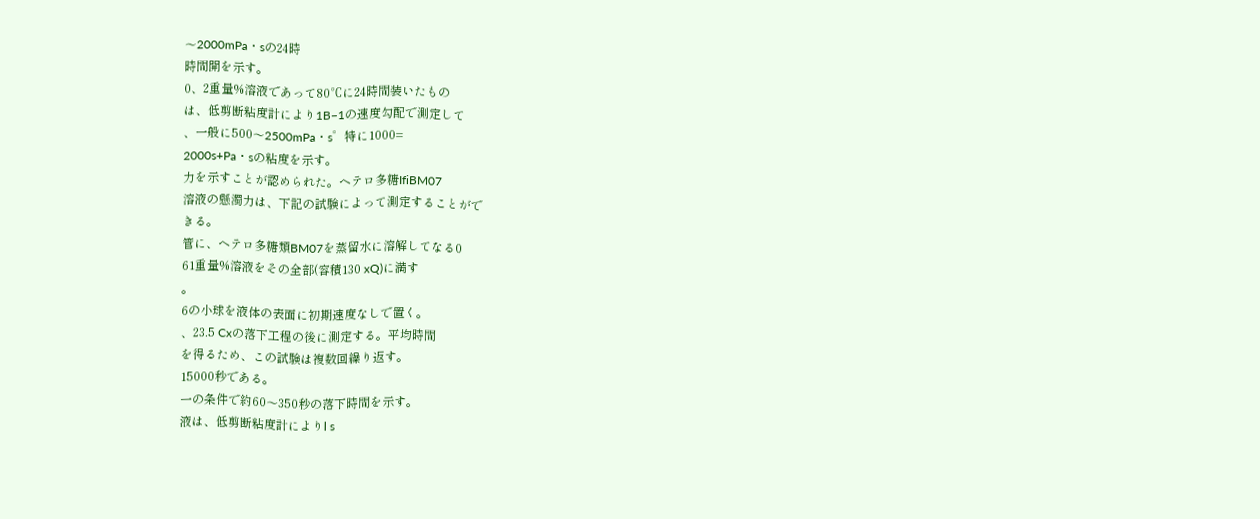〜2000mPa・sの24時
時間開を示す。
0、2重量%溶液であって80℃に24時間装いたもの
は、低剪断粘度計により1B−1の速度勾配で測定して
、一般に500〜2500mPa・s゜特に1000=
2000s+Pa・sの粘度を示す。
力を示すことが認められた。ヘテロ多糖IfiBM07
溶液の懸濁力は、下記の試験によって測定することがで
きる。
管に、ヘテロ多糖類BM07を蒸留水に溶解してなる0
61重量%溶液をその全部(容積130 xQ)に満す
。
6の小球を液体の表面に初期速度なしで置く。
、23.5 Cxの落下工程の後に測定する。平均時間
を得るため、この試験は複数回繰り返す。
15000秒である。
一の条件で約60〜350秒の落下時間を示す。
液は、低剪断粘度計によりl s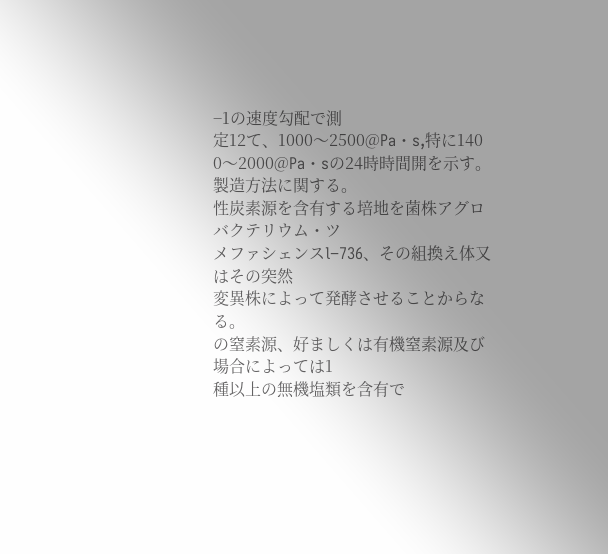−1の速度勾配で測
定12て、1000〜2500@Pa・s,特に140
0〜2000@Pa・sの24時時間開を示す。
製造方法に関する。
性炭素源を含有する培地を菌株アグロバクテリウム・ツ
メファシェンスl−736、その組換え体又はその突然
変異株によって発酵させることからなる。
の窒素源、好ましくは有機窒素源及び場合によっては1
種以上の無機塩類を含有で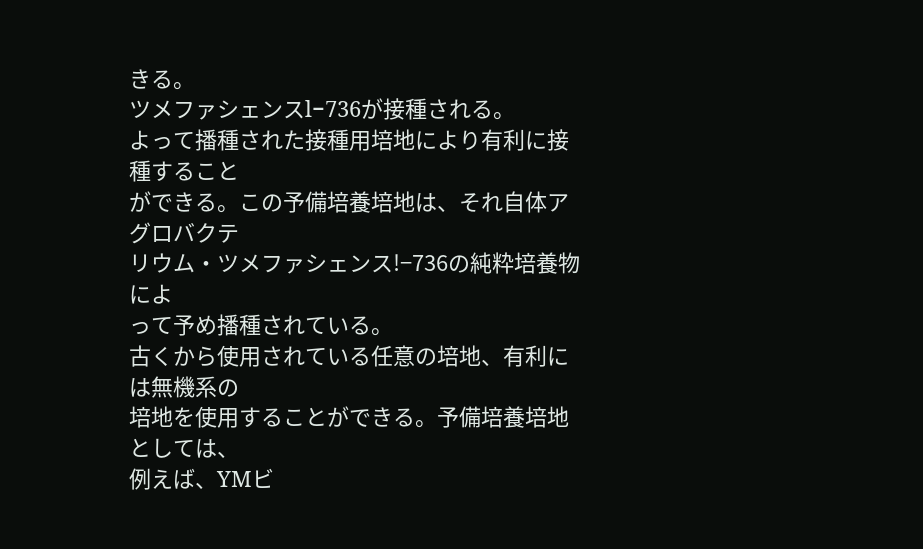きる。
ツメファシェンスl−736が接種される。
よって播種された接種用培地により有利に接種すること
ができる。この予備培養培地は、それ自体アグロバクテ
リウム・ツメファシェンス!−736の純粋培養物によ
って予め播種されている。
古くから使用されている任意の培地、有利には無機系の
培地を使用することができる。予備培養培地としては、
例えば、YMビ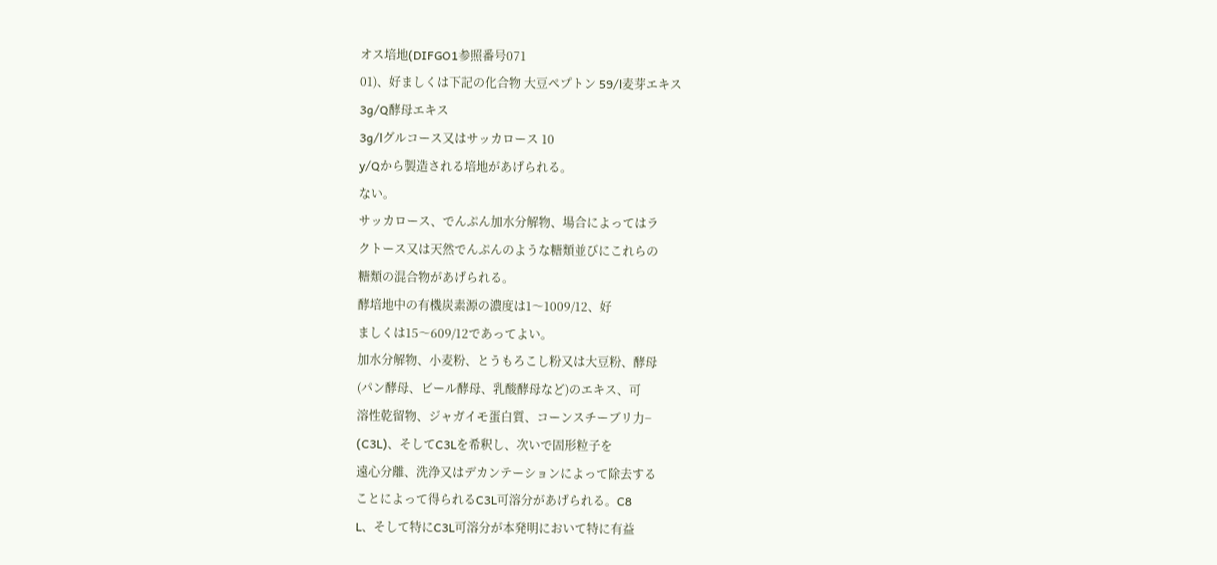オス培地(DIFGO1参照番号071
01)、好ましくは下記の化合物 大豆ペプトン 59/l麦芽エキス
3g/Q酵母エキス
3g/lグルコース又はサッカロース 10
y/Qから製造される培地があげられる。
ない。
サッカロース、でんぷん加水分解物、場合によってはラ
クトース又は天然でんぷんのような糖類並びにこれらの
糖類の混合物があげられる。
酵培地中の有機炭素源の濃度は1〜1009/12、好
ましくは15〜609/12であってよい。
加水分解物、小麦粉、とうもろこし粉又は大豆粉、酵母
(パン酵母、ビール酵母、乳酸酵母など)のエキス、可
溶性乾留物、ジャガイモ蛋白質、コーンスチーブリ力−
(C3L)、そしてC3Lを希釈し、次いで固形粒子を
遠心分離、洗浄又はデカンテーションによって除去する
ことによって得られるC3L可溶分があげられる。C8
L、そして特にC3L可溶分が本発明において特に有益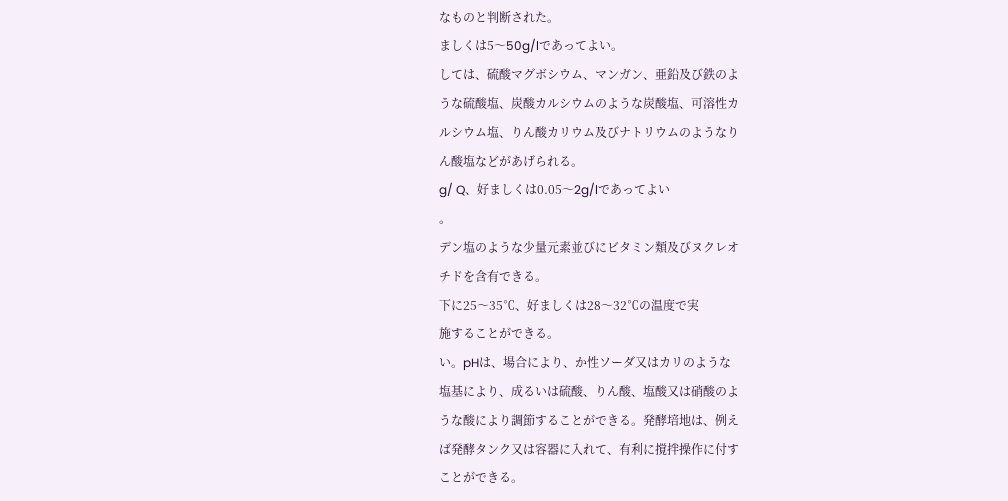なものと判断された。
ましくは5〜50g/lであってよい。
しては、硫酸マグボシウム、マンガン、亜鉛及び鉄のよ
うな硫酸塩、炭酸カルシウムのような炭酸塩、可溶性カ
ルシウム塩、りん酸カリウム及びナトリウムのようなり
ん酸塩などがあげられる。
g/ Q、好ましくは0.05〜2g/lであってよい
。
デン塩のような少量元素並びにビタミン類及びヌクレオ
チドを含有できる。
下に25〜35℃、好ましくは28〜32℃の温度で実
施することができる。
い。pHは、場合により、か性ソーダ又はカリのような
塩基により、成るいは硫酸、りん酸、塩酸又は硝酸のよ
うな酸により調節することができる。発酵培地は、例え
ば発酵タンク又は容器に入れて、有利に撹拌操作に付す
ことができる。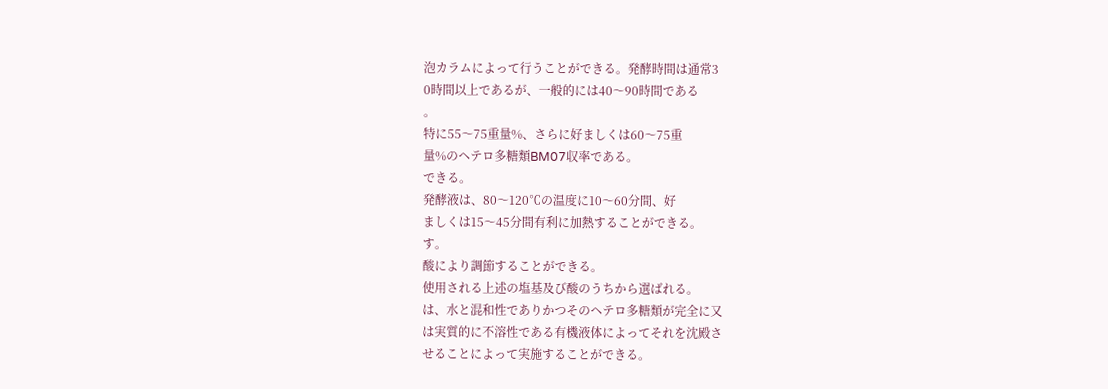泡カラムによって行うことができる。発酵時間は通常3
0時間以上であるが、一般的には40〜90時間である
。
特に55〜75重量%、さらに好ましくは60〜75重
量%のヘテロ多糖類BM07収率である。
できる。
発酵液は、80〜120℃の温度に10〜60分間、好
ましくは15〜45分間有利に加熱することができる。
す。
酸により調節することができる。
使用される上述の塩基及び酸のうちから選ばれる。
は、水と混和性でありかつそのヘテロ多糖類が完全に又
は実質的に不溶性である有機液体によってそれを沈殿さ
せることによって実施することができる。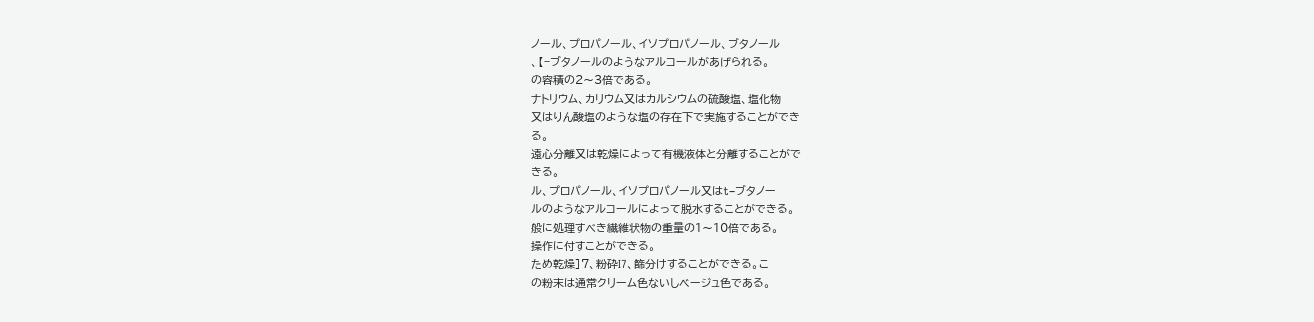ノール、プロパノール、イソプロパノール、ブタノール
、【−ブタノールのようなアルコールがあげられる。
の容積の2〜3倍である。
ナトリウム、カリウム又はカルシウムの硫酸塩、塩化物
又はりん酸塩のような塩の存在下で実施することができ
る。
遠心分離又は乾燥によって有機液体と分離することがで
きる。
ル、プロパノール、イソプロパノール又はt−ブタノー
ルのようなアルコールによって脱水することができる。
般に処理すべき繊維状物の重量の1〜10倍である。
操作に付すことができる。
ため乾燥]7、粉砕I7、篩分けすることができる。こ
の粉末は通常クリーム色ないしベージュ色である。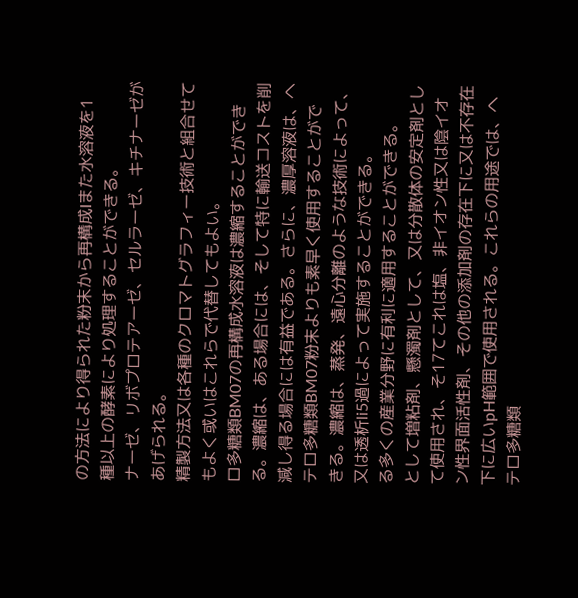の方法により得られた粉末から再構成Iまた水溶液を1
種以上の酵素により処理することができる。
ナーゼ、リボプロテアーゼ、セルラーゼ、キチナーゼが
あげられる。
精製方法又は各種のクロマトグラフィー技術と組合せて
もよく或いはこれらで代替してもよい。
ロ多糖類BM07の再構成水溶液は濃縮することができ
る。濃縮は、ある場合には、そして特に輸送コストを削
減し得る場合には有益である。さらに、濃厚溶液は、ヘ
テロ多糖類BM07粉末よりも素早く使用することがで
きる。濃縮は、蒸発、遠心分離のような技術によって、
又は透析li5過によって実施することができる。
る多くの産業分野に有利に適用することができる。
として増粘剤、懸濁剤として、又は分散体の安定剤とし
て使用され、そ17てこれは塩、非イオン性又は陰イオ
ン性界面活性剤、その他の添加剤の存在下に又は不存在
下に広いpH範囲で使用される。これらの用途では、ヘ
テロ多糖類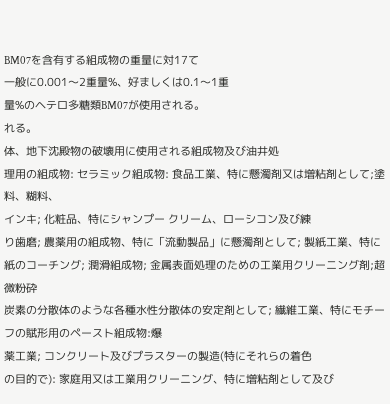BM07を含有する組成物の重量に対17て
一般に0.001〜2重量%、好ましくは0.1〜1重
量%のヘテロ多糖類BM07が使用される。
れる。
体、地下沈殿物の破壊用に使用される組成物及び油井処
理用の組成物: セラミック組成物: 食品工業、特に懸濁剤又は増粘剤として;塗料、糊料、
インキ; 化粧品、特にシャンプー クリーム、ローシコン及び練
り歯磨; 農薬用の組成物、特に「流動製品」に懸濁剤として; 製紙工業、特に紙のコーチング; 潤滑組成物; 金属表面処理のための工業用クリーニング剤;超微粉砕
炭素の分散体のような各種水性分散体の安定剤として; 繊維工業、特にモチーフの賦形用のペースト組成物:爆
薬工業; コンクリート及びプラスターの製造(特にそれらの着色
の目的で): 家庭用又は工業用クリーニング、特に増粘剤として及び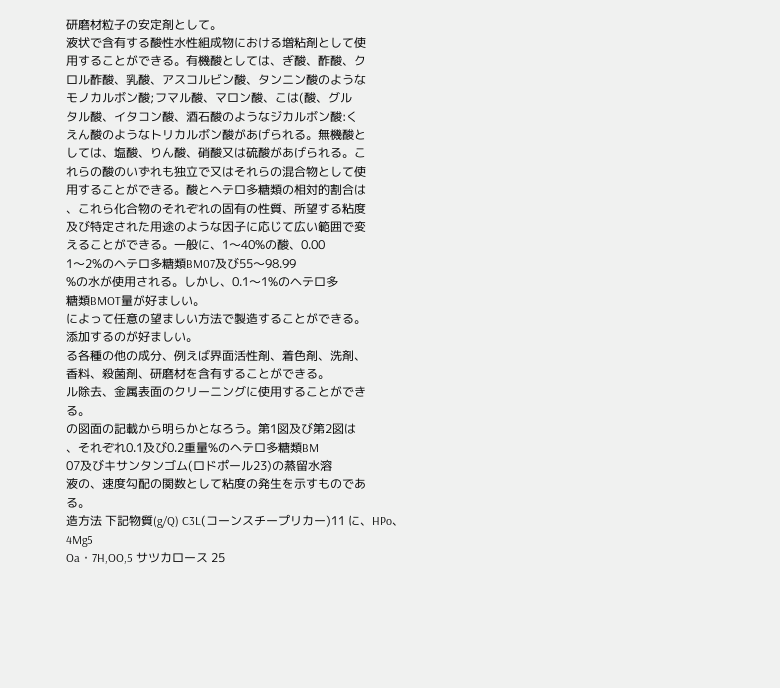研磨材粒子の安定剤として。
液状で含有する酸性水性組成物における増粘剤として使
用することができる。有機酸としては、ぎ酸、酢酸、ク
ロル酢酸、乳酸、アスコルビン酸、タンニン酸のような
モノカルボン酸;フマル酸、マロン酸、こは(酸、グル
タル酸、イタコン酸、酒石酸のようなジカルボン酸:く
えん酸のようなトリカルボン酸があげられる。無機酸と
しては、塩酸、りん酸、硝酸又は硫酸があげられる。こ
れらの酸のいずれも独立で又はそれらの混合物として使
用することができる。酸とヘテロ多糖類の相対的割合は
、これら化合物のそれぞれの固有の性質、所望する粘度
及び特定された用途のような因子に応じて広い範囲で変
えることができる。一般に、1〜40%の酸、0.00
1〜2%のヘテロ多糖類BM07及び55〜98.99
%の水が使用される。しかし、0.1〜1%のヘテロ多
糖類BMOT量が好ましい。
によって任意の望ましい方法で製造することができる。
添加するのが好ましい。
る各種の他の成分、例えば界面活性剤、着色剤、洗剤、
香料、殺菌剤、研磨材を含有することができる。
ル除去、金属表面のクリーニングに使用することができ
る。
の図面の記載から明らかとなろう。第1図及び第2図は
、それぞれ0.1及び0.2重量%のヘテロ多糖類BM
07及びキサンタンゴム(ロドポール23)の蒸留水溶
液の、速度勾配の関数として粘度の発生を示すものであ
る。
造方法 下記物質(g/Q) C3L(コーンスチープリカー)11 に、HPo、 4Mg5
Oa・7H,OO,5 サツカロース 25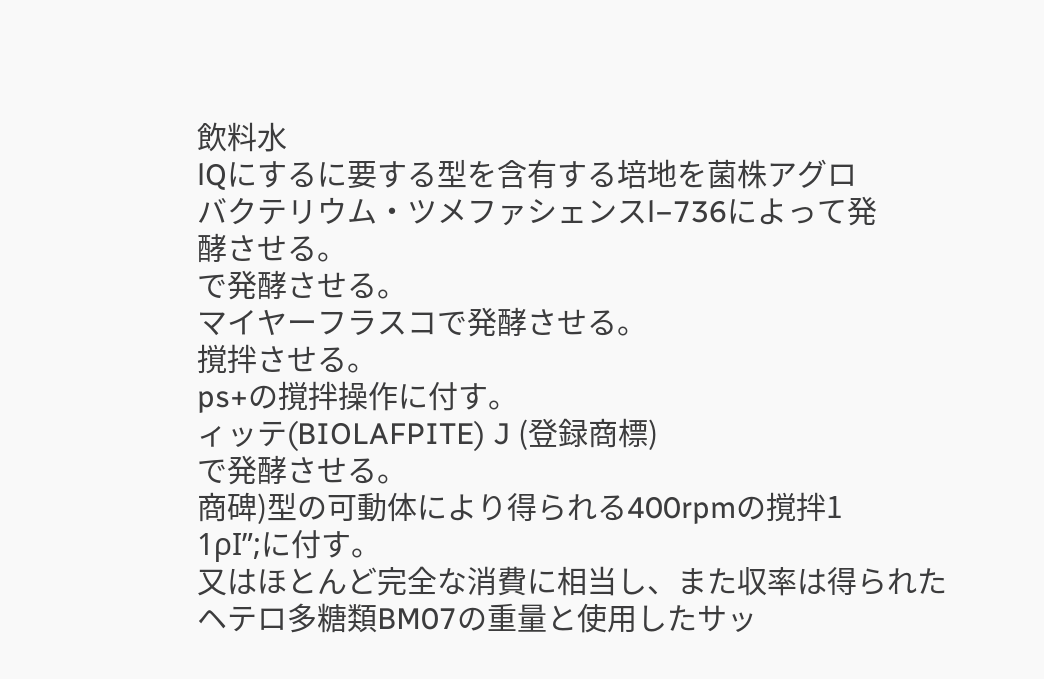飲料水
lQにするに要する型を含有する培地を菌株アグロ
バクテリウム・ツメファシェンスl−736によって発
酵させる。
で発酵させる。
マイヤーフラスコで発酵させる。
撹拌させる。
ps+の撹拌操作に付す。
ィッテ(BIOLAFPITE) J (登録商標)
で発酵させる。
商碑)型の可動体により得られる400rpmの撹拌1
1ρI”;に付す。
又はほとんど完全な消費に相当し、また収率は得られた
ヘテロ多糖類BM07の重量と使用したサッ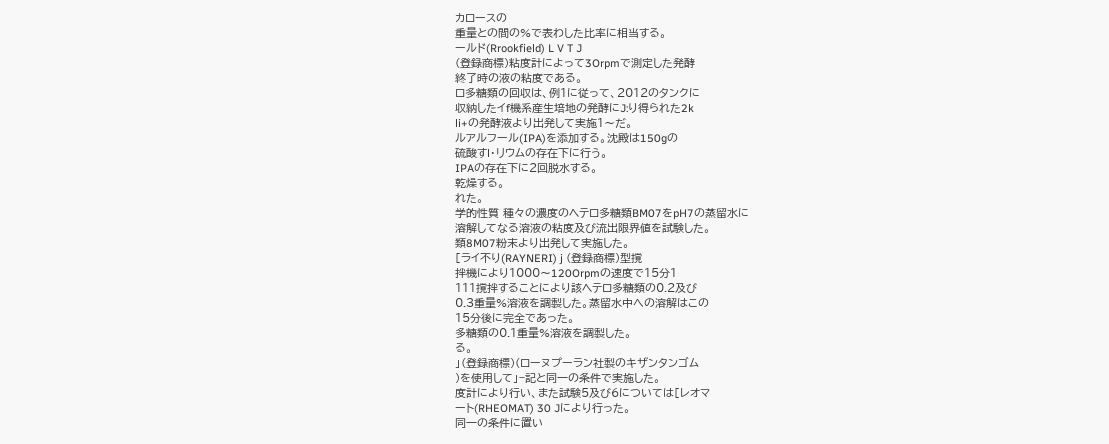カロースの
重量との間の%で表わした比率に相当する。
ールド(Rrookfield) L V T J
(登録商標)粘度計によって3Orpmで測定した発酵
終了時の液の粘度である。
ロ多糖類の回収は、例1に従って、2012のタンクに
収納したイf機系産生培地の発酵にJ:り得られた2k
li+の発酵液より出発して実施1〜だ。
ルアルフール(IPA)を添加する。沈殿は150gの
硫酸すl・リウムの存在下に行う。
IPAの存在下に2回脱水する。
乾燥する。
れた。
学的性質 種々の濃度のヘテロ多糖類BM07をpH7の蒸留水に
溶解してなる溶液の粘度及び流出限界値を試験した。
類8M07粉末より出発して実施した。
[ライ不り(RAYNERI) j (登録商標)型撹
拌機により1000〜120Orpmの速度で15分1
111撹拌することにより該ヘテロ多糖類の0.2及び
0.3重量%溶液を調製した。蒸留水中への溶解はこの
15分後に完全であった。
多糖類の0.1重量%溶液を調製した。
る。
」(登録商標)(ローヌプーラン社製のキザンタンゴム
)を使用して」−記と同一の条件で実施した。
度計により行い、また試験5及び6については[レオマ
ート(RHEOMAT) 30 Jにより行った。
同一の条件に置い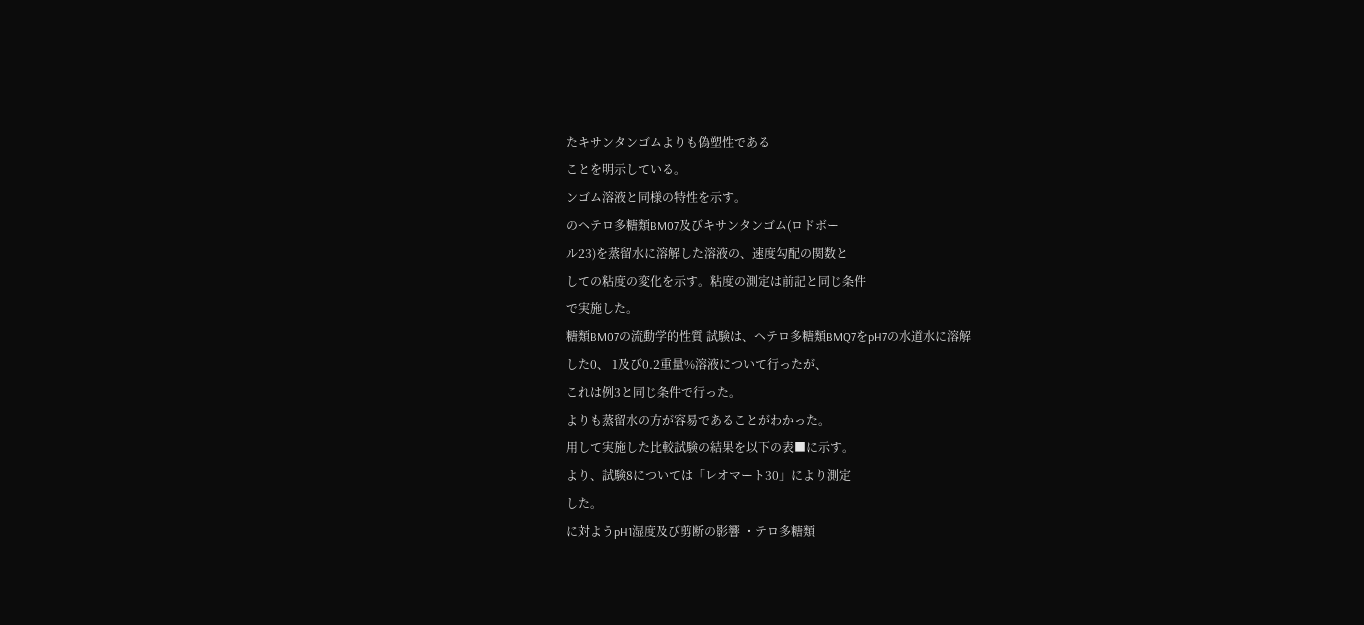たキサンタンゴムよりも偽塑性である
ことを明示している。
ンゴム溶液と同様の特性を示す。
のヘテロ多糖類BM07及びキサンタンゴム(ロドボー
ル23)を蒸留水に溶解した溶液の、速度勾配の関数と
しての粘度の変化を示す。粘度の測定は前記と同じ条件
で実施した。
糖類BM07の流動学的性質 試験は、ヘテロ多糖類BMQ7をpH7の水道水に溶解
した0、 1及び0.2重量%溶液について行ったが、
これは例3と同じ条件で行った。
よりも蒸留水の方が容易であることがわかった。
用して実施した比較試験の結果を以下の表■に示す。
より、試験8については「レオマート30」により測定
した。
に対ようpH1湿度及び剪断の影響 ・テロ多糖類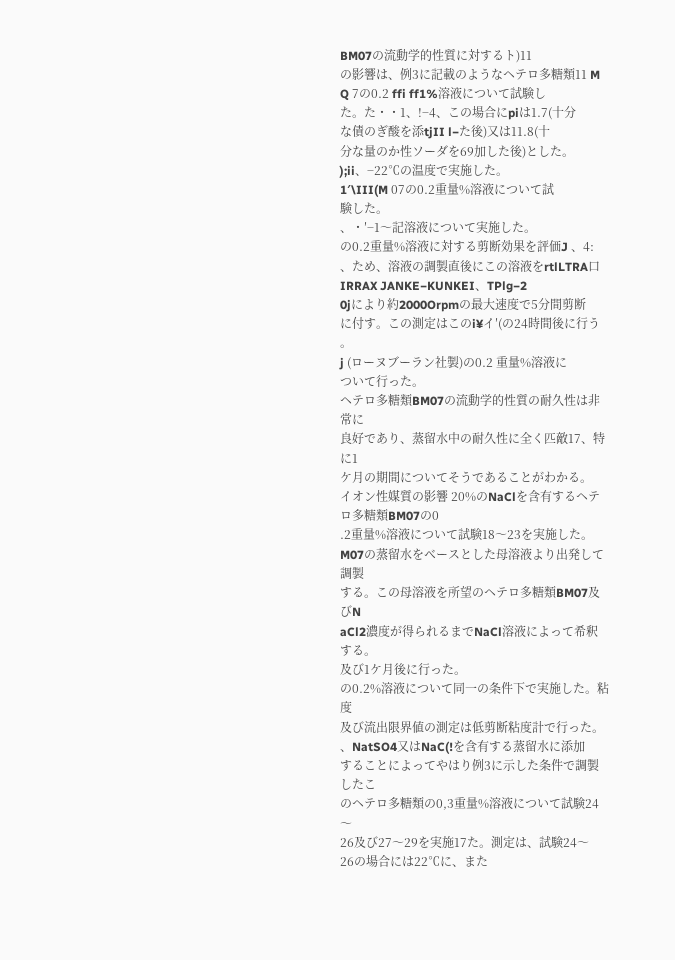BM07の流動学的性質に対するト)11
の影響は、例3に記載のようなヘテロ多糖類11 M
Q 7の0.2 ffi ff1%溶液について試験し
た。た・・1、!−4、この場合にpiは1.7(十分
な債のぎ酸を添tjII l−た後)又は11.8(十
分な量のか性ソーダを69加した後)とした。
);ii、−22℃の温度で実施した。
1′\III(M 07の0.2重量%溶液について試
験した。
、・′−1〜記溶液について実施した。
の0.2重量%溶液に対する剪断効果を評価J 、4:
、ため、溶液の調製直後にこの溶液をrtlLTRA口
IRRAX JANKE−KUNKEI、TPlg−2
0jにより約2000Orpmの最大速度で5分間剪断
に付す。この測定はこのi¥イ′(の24時間後に行う
。
j (ローヌブーラン社製)の0.2 重量%溶液に
ついて行った。
ヘテロ多糖類BM07の流動学的性質の耐久性は非常に
良好であり、蒸留水中の耐久性に全く匹敵17、特に1
ケ月の期間についてそうであることがわかる。
イオン性媒質の影響 20%のNaClを含有するヘテロ多糖類BM07の0
.2重量%溶液について試験18〜23を実施した。
M07の蒸留水をベースとした母溶液より出発して調製
する。この母溶液を所望のヘテロ多糖類BM07及びN
aCl2濃度が得られるまでNaCl溶液によって希釈
する。
及び1ケ月後に行った。
の0.2%溶液について同一の条件下で実施した。粘度
及び流出限界値の測定は低剪断粘度計で行った。
、NatSO4又はNaC(!を含有する蒸留水に添加
することによってやはり例3に示した条件で調製したこ
のヘテロ多糖類の0,3重量%溶液について試験24〜
26及び27〜29を実施17た。測定は、試験24〜
26の場合には22℃に、また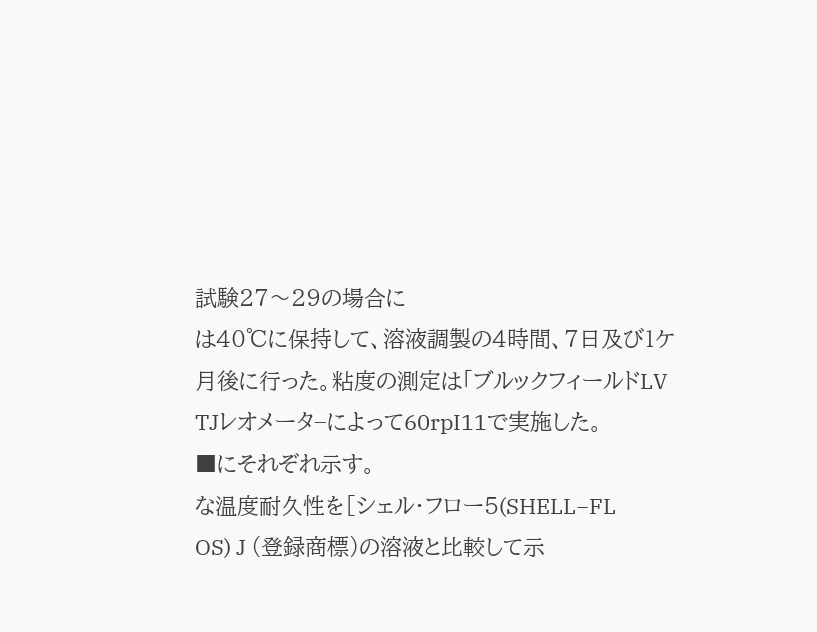試験27〜29の場合に
は40℃に保持して、溶液調製の4時間、7日及び1ケ
月後に行った。粘度の測定は「ブルックフィールドLV
TJレオメータ−によって60rpI11で実施した。
■にそれぞれ示す。
な温度耐久性を[シェル・フロー5(SHELL−FL
OS) J (登録商標)の溶液と比較して示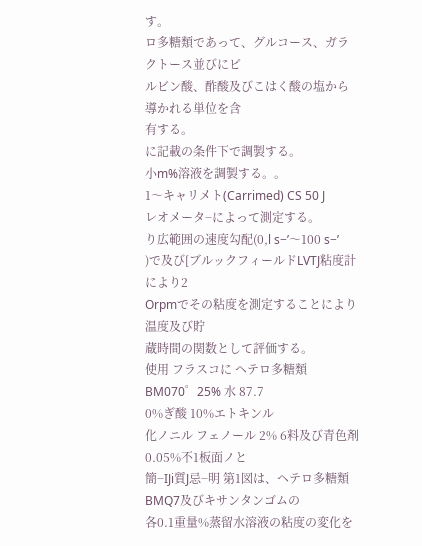す。
ロ多糖類であって、グルコース、ガラクトース並びにピ
ルビン酸、酢酸及びこはく酸の塩から導かれる単位を含
有する。
に記載の条件下で調製する。
小m%溶液を調製する。。
1〜キャリメト(Carrimed) CS 50 J
レオメータ−によって測定する。
り広範囲の速度勾配(0,l s−’〜100 s−’
)で及び[ブルックフィールドLVTJ粘度計により2
Orpmでその粘度を測定することにより温度及び貯
蔵時間の関数として評価する。
使用 フラスコに ヘテロ多糖類BM070゜25% 水 87.7
0%ぎ酸 10%エトキンル
化ノニル フェノール 2% 6料及び青色剤 0.05%不1板面ノと
簡−IJi質J忌−明 第1図は、ヘテロ多糖類BMQ7及びキサンタンゴムの
各0.1重量%蒸留水溶液の粘度の変化を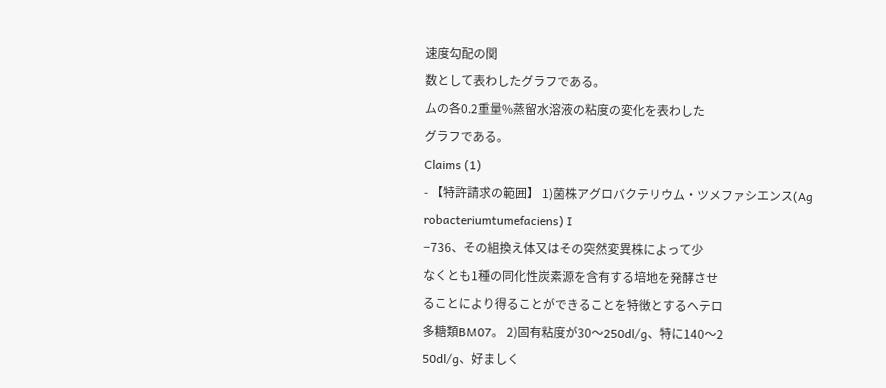速度勾配の関
数として表わしたグラフである。
ムの各0.2重量%蒸留水溶液の粘度の変化を表わした
グラフである。
Claims (1)
- 【特許請求の範囲】 1)菌株アグロバクテリウム・ツメファシエンス(Ag
robacteriumtumefaciens) I
−736、その組換え体又はその突然変異株によって少
なくとも1種の同化性炭素源を含有する培地を発酵させ
ることにより得ることができることを特徴とするヘテロ
多糖類BM07。 2)固有粘度が30〜250dl/g、特に140〜2
50dl/g、好ましく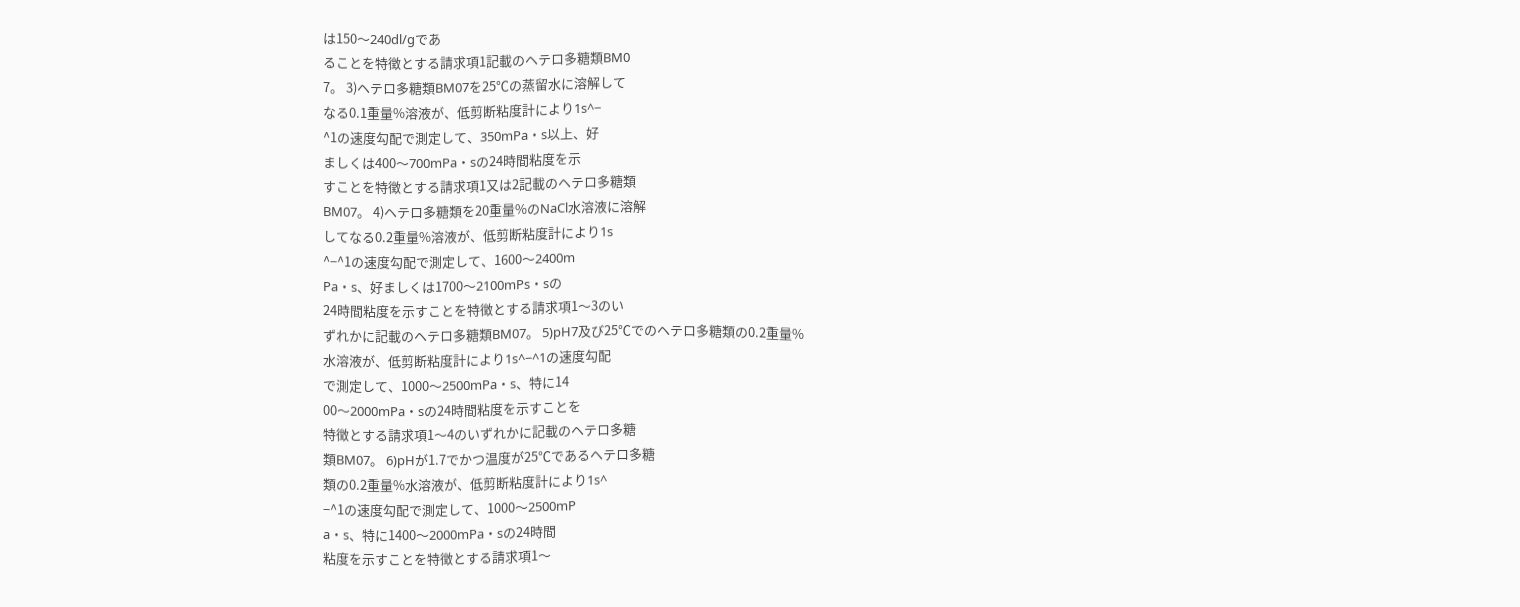は150〜240dl/gであ
ることを特徴とする請求項1記載のヘテロ多糖類BM0
7。 3)ヘテロ多糖類BM07を25℃の蒸留水に溶解して
なる0.1重量%溶液が、低剪断粘度計により1s^−
^1の速度勾配で測定して、350mPa・s以上、好
ましくは400〜700mPa・sの24時間粘度を示
すことを特徴とする請求項1又は2記載のヘテロ多糖類
BM07。 4)ヘテロ多糖類を20重量%のNaCl水溶液に溶解
してなる0.2重量%溶液が、低剪断粘度計により1s
^−^1の速度勾配で測定して、1600〜2400m
Pa・s、好ましくは1700〜2100mPs・sの
24時間粘度を示すことを特徴とする請求項1〜3のい
ずれかに記載のヘテロ多糖類BM07。 5)pH7及び25℃でのヘテロ多糖類の0.2重量%
水溶液が、低剪断粘度計により1s^−^1の速度勾配
で測定して、1000〜2500mPa・s、特に14
00〜2000mPa・sの24時間粘度を示すことを
特徴とする請求項1〜4のいずれかに記載のヘテロ多糖
類BM07。 6)pHが1.7でかつ温度が25℃であるヘテロ多糖
類の0.2重量%水溶液が、低剪断粘度計により1s^
−^1の速度勾配で測定して、1000〜2500mP
a・s、特に1400〜2000mPa・sの24時間
粘度を示すことを特徴とする請求項1〜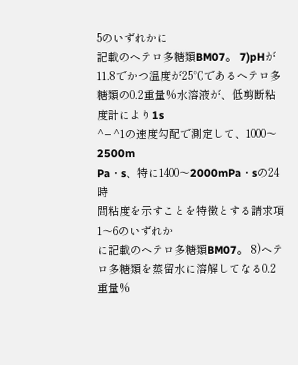5のいずれかに
記載のヘテロ多糖類BM07。 7)pHが11.8でかつ温度が25℃であるヘテロ多
糖類の0.2重量%水溶液が、低剪断粘度計により1s
^−^1の速度勾配で測定して、1000〜2500m
Pa・s、特に1400〜2000mPa・sの24時
間粘度を示すことを特徴とする請求項1〜6のいずれか
に記載のヘテロ多糖類BM07。 8)ヘテロ多糖類を蒸留水に溶解してなる0.2重量%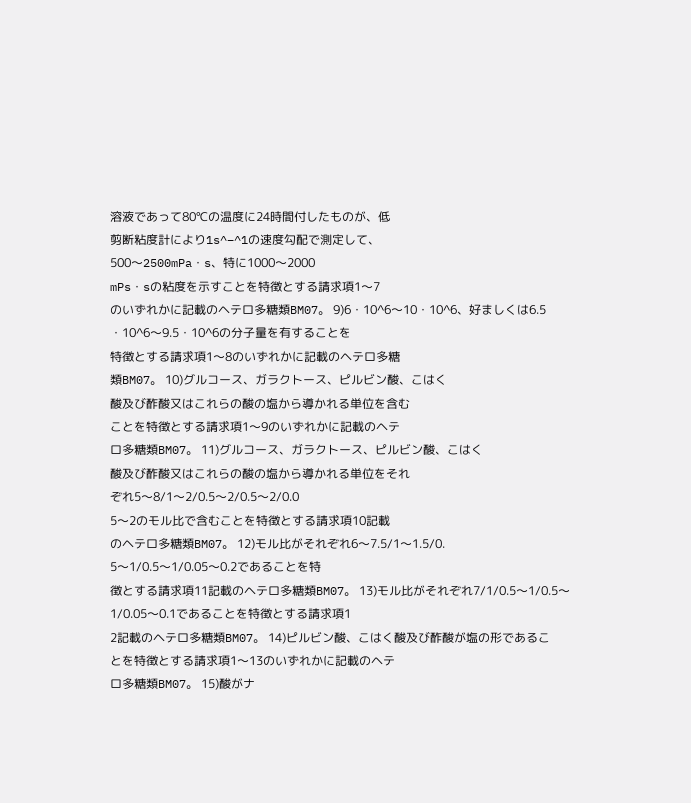溶液であって80℃の温度に24時間付したものが、低
剪断粘度計により1s^−^1の速度勾配で測定して、
500〜2500mPa・s、特に1000〜2000
mPs・sの粘度を示すことを特徴とする請求項1〜7
のいずれかに記載のヘテロ多糖類BM07。 9)6・10^6〜10・10^6、好ましくは6.5
・10^6〜9.5・10^6の分子量を有することを
特徴とする請求項1〜8のいずれかに記載のヘテロ多糖
類BM07。 10)グルコース、ガラクトース、ピルビン酸、こはく
酸及び酢酸又はこれらの酸の塩から導かれる単位を含む
ことを特徴とする請求項1〜9のいずれかに記載のヘテ
ロ多糖類BM07。 11)グルコース、ガラクトース、ピルビン酸、こはく
酸及び酢酸又はこれらの酸の塩から導かれる単位をそれ
ぞれ5〜8/1〜2/0.5〜2/0.5〜2/0.0
5〜2のモル比で含むことを特徴とする請求項10記載
のヘテロ多糖類BM07。 12)モル比がそれぞれ6〜7.5/1〜1.5/0.
5〜1/0.5〜1/0.05〜0.2であることを特
徴とする請求項11記載のヘテロ多糖類BM07。 13)モル比がそれぞれ7/1/0.5〜1/0.5〜
1/0.05〜0.1であることを特徴とする請求項1
2記載のヘテロ多糖類BM07。 14)ピルビン酸、こはく酸及び酢酸が塩の形であるこ
とを特徴とする請求項1〜13のいずれかに記載のヘテ
ロ多糖類BM07。 15)酸がナ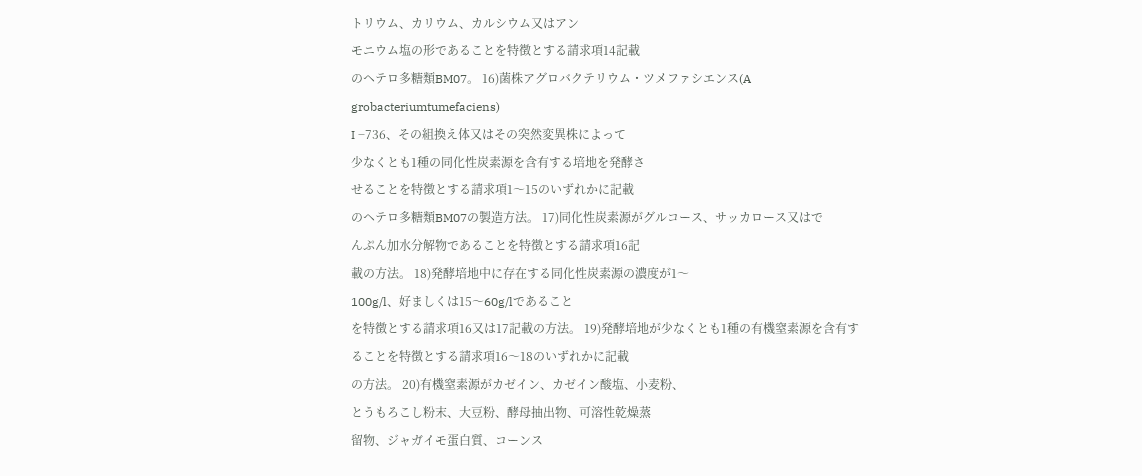トリウム、カリウム、カルシウム又はアン
モニウム塩の形であることを特徴とする請求項14記載
のヘテロ多糖類BM07。 16)菌株アグロバクテリウム・ツメファシエンス(A
grobacteriumtumefaciens)
I −736、その組換え体又はその突然変異株によって
少なくとも1種の同化性炭素源を含有する培地を発酵さ
せることを特徴とする請求項1〜15のいずれかに記載
のヘテロ多糖類BM07の製造方法。 17)同化性炭素源がグルコース、サッカロース又はで
んぷん加水分解物であることを特徴とする請求項16記
載の方法。 18)発酵培地中に存在する同化性炭素源の濃度が1〜
100g/l、好ましくは15〜60g/lであること
を特徴とする請求項16又は17記載の方法。 19)発酵培地が少なくとも1種の有機窒素源を含有す
ることを特徴とする請求項16〜18のいずれかに記載
の方法。 20)有機窒素源がカゼイン、カゼイン酸塩、小麦粉、
とうもろこし粉末、大豆粉、酵母抽出物、可溶性乾燥蒸
留物、ジャガイモ蛋白質、コーンス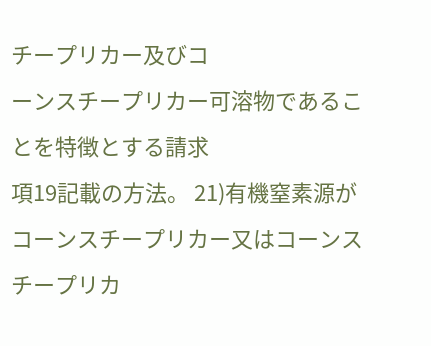チープリカー及びコ
ーンスチープリカー可溶物であることを特徴とする請求
項19記載の方法。 21)有機窒素源がコーンスチープリカー又はコーンス
チープリカ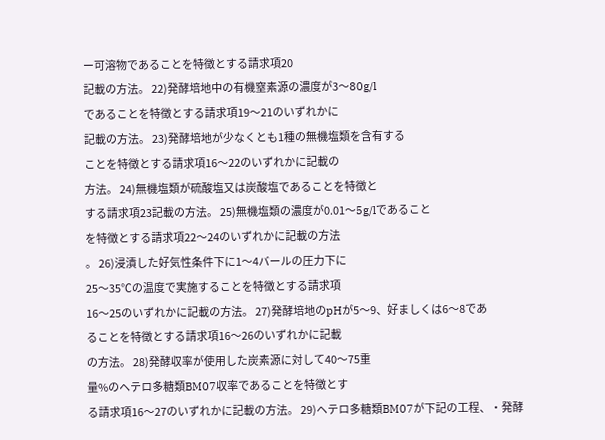ー可溶物であることを特徴とする請求項20
記載の方法。 22)発酵培地中の有機窒素源の濃度が3〜80g/l
であることを特徴とする請求項19〜21のいずれかに
記載の方法。 23)発酵培地が少なくとも1種の無機塩類を含有する
ことを特徴とする請求項16〜22のいずれかに記載の
方法。 24)無機塩類が硫酸塩又は炭酸塩であることを特徴と
する請求項23記載の方法。 25)無機塩類の濃度が0.01〜5g/lであること
を特徴とする請求項22〜24のいずれかに記載の方法
。 26)浸漬した好気性条件下に1〜4バールの圧力下に
25〜35℃の温度で実施することを特徴とする請求項
16〜25のいずれかに記載の方法。 27)発酵培地のpHが5〜9、好ましくは6〜8であ
ることを特徴とする請求項16〜26のいずれかに記載
の方法。 28)発酵収率が使用した炭素源に対して40〜75重
量%のヘテロ多糖類BM07収率であることを特徴とす
る請求項16〜27のいずれかに記載の方法。 29)ヘテロ多糖類BM07が下記の工程、・発酵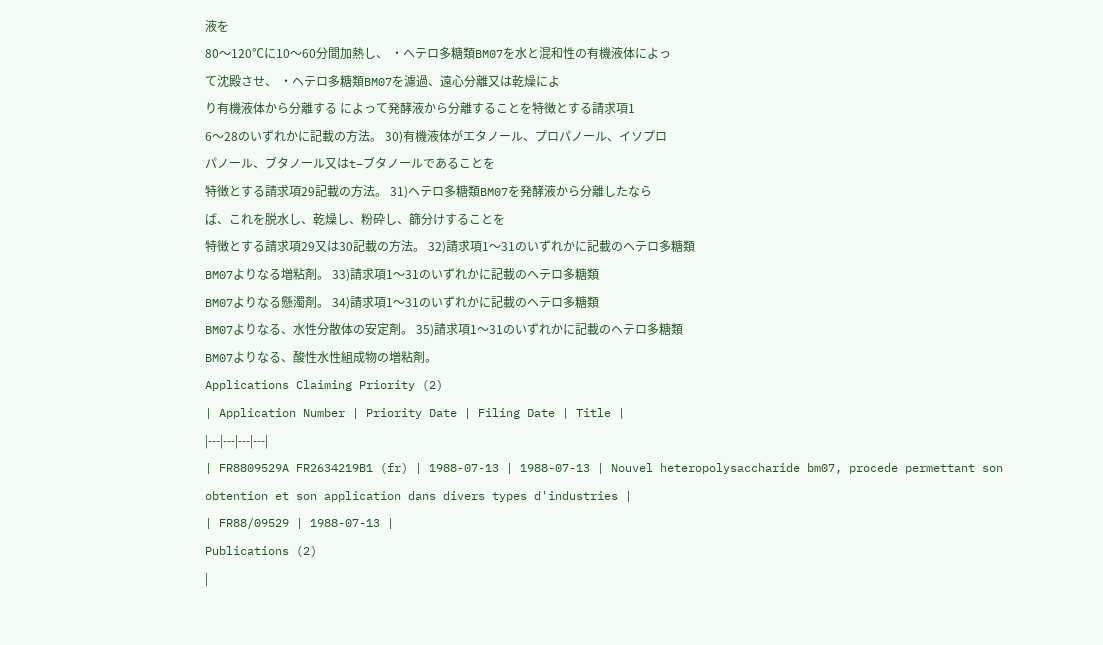液を
80〜120℃に10〜60分間加熱し、 ・ヘテロ多糖類BM07を水と混和性の有機液体によっ
て沈殿させ、 ・ヘテロ多糖類BM07を濾過、遠心分離又は乾燥によ
り有機液体から分離する によって発酵液から分離することを特徴とする請求項1
6〜28のいずれかに記載の方法。 30)有機液体がエタノール、プロパノール、イソプロ
パノール、ブタノール又はt−ブタノールであることを
特徴とする請求項29記載の方法。 31)ヘテロ多糖類BM07を発酵液から分離したなら
ば、これを脱水し、乾燥し、粉砕し、篩分けすることを
特徴とする請求項29又は30記載の方法。 32)請求項1〜31のいずれかに記載のヘテロ多糖類
BM07よりなる増粘剤。 33)請求項1〜31のいずれかに記載のヘテロ多糖類
BM07よりなる懸濁剤。 34)請求項1〜31のいずれかに記載のヘテロ多糖類
BM07よりなる、水性分散体の安定剤。 35)請求項1〜31のいずれかに記載のヘテロ多糖類
BM07よりなる、酸性水性組成物の増粘剤。
Applications Claiming Priority (2)
| Application Number | Priority Date | Filing Date | Title |
|---|---|---|---|
| FR8809529A FR2634219B1 (fr) | 1988-07-13 | 1988-07-13 | Nouvel heteropolysaccharide bm07, procede permettant son obtention et son application dans divers types d'industries |
| FR88/09529 | 1988-07-13 |
Publications (2)
|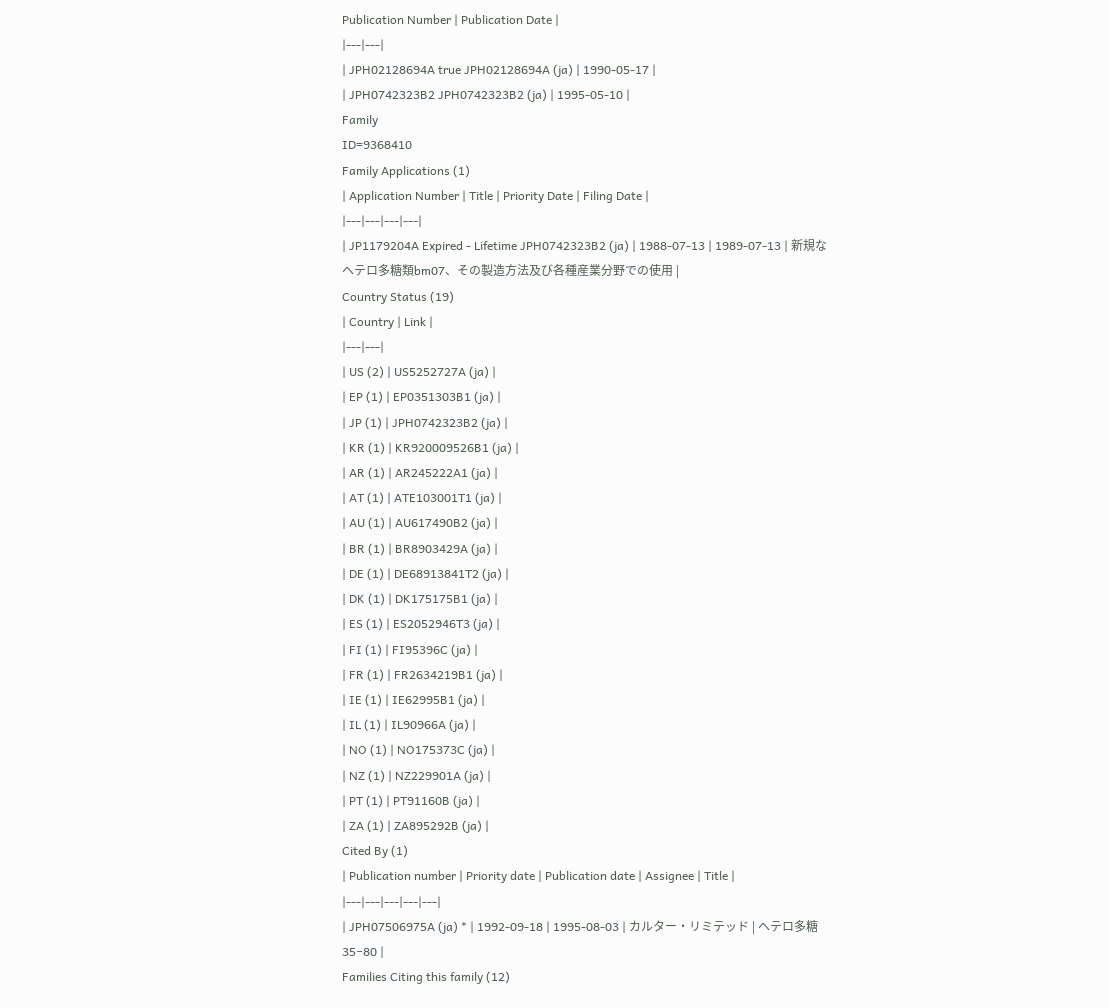Publication Number | Publication Date |
|---|---|
| JPH02128694A true JPH02128694A (ja) | 1990-05-17 |
| JPH0742323B2 JPH0742323B2 (ja) | 1995-05-10 |
Family
ID=9368410
Family Applications (1)
| Application Number | Title | Priority Date | Filing Date |
|---|---|---|---|
| JP1179204A Expired - Lifetime JPH0742323B2 (ja) | 1988-07-13 | 1989-07-13 | 新規なヘテロ多糖類bm07、その製造方法及び各種産業分野での使用 |
Country Status (19)
| Country | Link |
|---|---|
| US (2) | US5252727A (ja) |
| EP (1) | EP0351303B1 (ja) |
| JP (1) | JPH0742323B2 (ja) |
| KR (1) | KR920009526B1 (ja) |
| AR (1) | AR245222A1 (ja) |
| AT (1) | ATE103001T1 (ja) |
| AU (1) | AU617490B2 (ja) |
| BR (1) | BR8903429A (ja) |
| DE (1) | DE68913841T2 (ja) |
| DK (1) | DK175175B1 (ja) |
| ES (1) | ES2052946T3 (ja) |
| FI (1) | FI95396C (ja) |
| FR (1) | FR2634219B1 (ja) |
| IE (1) | IE62995B1 (ja) |
| IL (1) | IL90966A (ja) |
| NO (1) | NO175373C (ja) |
| NZ (1) | NZ229901A (ja) |
| PT (1) | PT91160B (ja) |
| ZA (1) | ZA895292B (ja) |
Cited By (1)
| Publication number | Priority date | Publication date | Assignee | Title |
|---|---|---|---|---|
| JPH07506975A (ja) * | 1992-09-18 | 1995-08-03 | カルター・リミテッド | ヘテロ多糖35−80 |
Families Citing this family (12)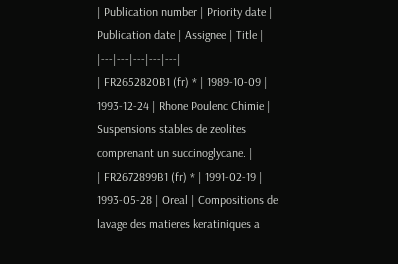| Publication number | Priority date | Publication date | Assignee | Title |
|---|---|---|---|---|
| FR2652820B1 (fr) * | 1989-10-09 | 1993-12-24 | Rhone Poulenc Chimie | Suspensions stables de zeolites comprenant un succinoglycane. |
| FR2672899B1 (fr) * | 1991-02-19 | 1993-05-28 | Oreal | Compositions de lavage des matieres keratiniques a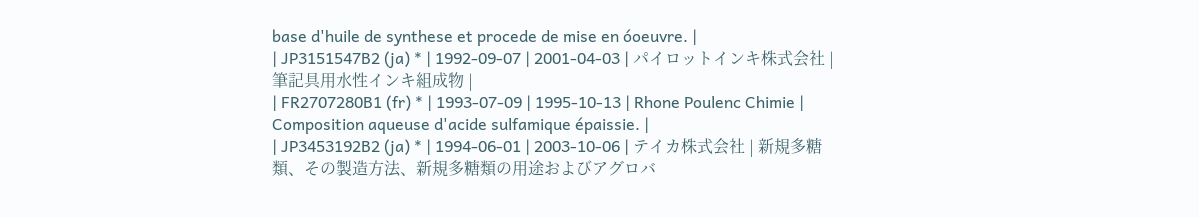base d'huile de synthese et procede de mise en óoeuvre. |
| JP3151547B2 (ja) * | 1992-09-07 | 2001-04-03 | パイロットインキ株式会社 | 筆記具用水性インキ組成物 |
| FR2707280B1 (fr) * | 1993-07-09 | 1995-10-13 | Rhone Poulenc Chimie | Composition aqueuse d'acide sulfamique épaissie. |
| JP3453192B2 (ja) * | 1994-06-01 | 2003-10-06 | テイカ株式会社 | 新規多糖類、その製造方法、新規多糖類の用途およびアグロバ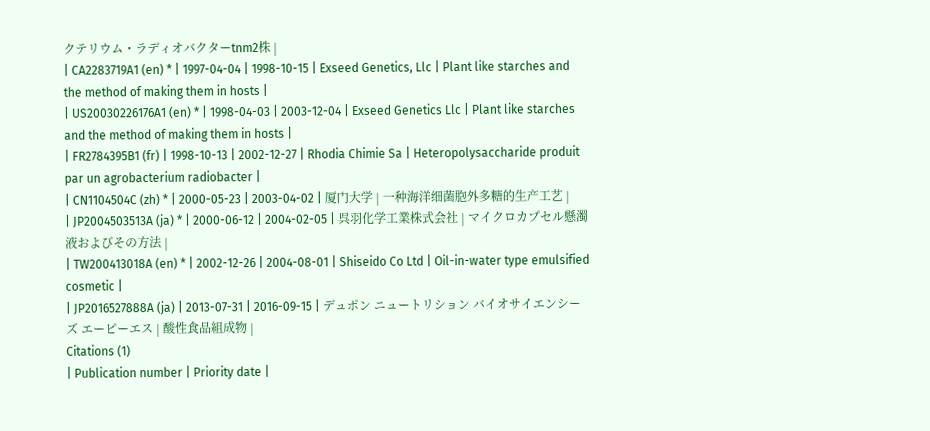クテリウム・ラディオバクターtnm2株 |
| CA2283719A1 (en) * | 1997-04-04 | 1998-10-15 | Exseed Genetics, Llc | Plant like starches and the method of making them in hosts |
| US20030226176A1 (en) * | 1998-04-03 | 2003-12-04 | Exseed Genetics Llc | Plant like starches and the method of making them in hosts |
| FR2784395B1 (fr) | 1998-10-13 | 2002-12-27 | Rhodia Chimie Sa | Heteropolysaccharide produit par un agrobacterium radiobacter |
| CN1104504C (zh) * | 2000-05-23 | 2003-04-02 | 厦门大学 | 一种海洋细菌胞外多糖的生产工艺 |
| JP2004503513A (ja) * | 2000-06-12 | 2004-02-05 | 呉羽化学工業株式会社 | マイクロカプセル懸濁液およびその方法 |
| TW200413018A (en) * | 2002-12-26 | 2004-08-01 | Shiseido Co Ltd | Oil-in-water type emulsified cosmetic |
| JP2016527888A (ja) | 2013-07-31 | 2016-09-15 | デュポン ニュートリション バイオサイエンシーズ エーピーエス | 酸性食品組成物 |
Citations (1)
| Publication number | Priority date |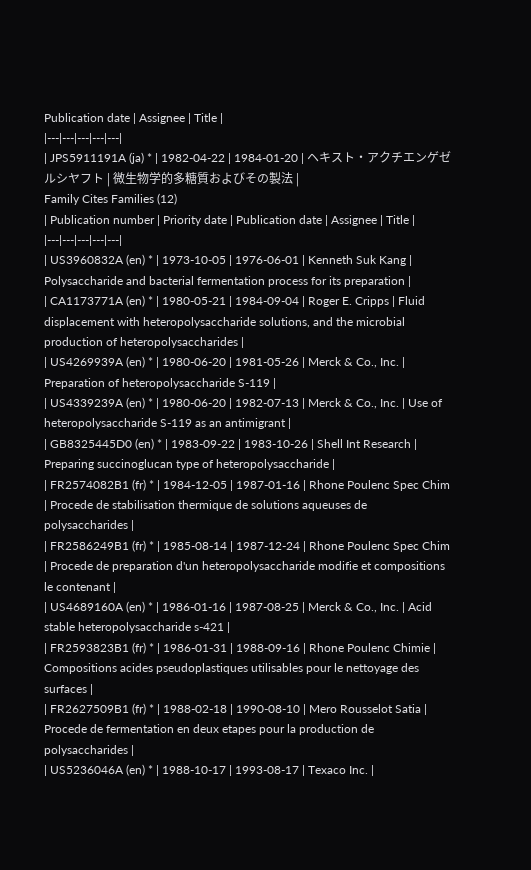Publication date | Assignee | Title |
|---|---|---|---|---|
| JPS5911191A (ja) * | 1982-04-22 | 1984-01-20 | ヘキスト・アクチエンゲゼルシヤフト | 微生物学的多糖質およびその製法 |
Family Cites Families (12)
| Publication number | Priority date | Publication date | Assignee | Title |
|---|---|---|---|---|
| US3960832A (en) * | 1973-10-05 | 1976-06-01 | Kenneth Suk Kang | Polysaccharide and bacterial fermentation process for its preparation |
| CA1173771A (en) * | 1980-05-21 | 1984-09-04 | Roger E. Cripps | Fluid displacement with heteropolysaccharide solutions, and the microbial production of heteropolysaccharides |
| US4269939A (en) * | 1980-06-20 | 1981-05-26 | Merck & Co., Inc. | Preparation of heteropolysaccharide S-119 |
| US4339239A (en) * | 1980-06-20 | 1982-07-13 | Merck & Co., Inc. | Use of heteropolysaccharide S-119 as an antimigrant |
| GB8325445D0 (en) * | 1983-09-22 | 1983-10-26 | Shell Int Research | Preparing succinoglucan type of heteropolysaccharide |
| FR2574082B1 (fr) * | 1984-12-05 | 1987-01-16 | Rhone Poulenc Spec Chim | Procede de stabilisation thermique de solutions aqueuses de polysaccharides |
| FR2586249B1 (fr) * | 1985-08-14 | 1987-12-24 | Rhone Poulenc Spec Chim | Procede de preparation d'un heteropolysaccharide modifie et compositions le contenant |
| US4689160A (en) * | 1986-01-16 | 1987-08-25 | Merck & Co., Inc. | Acid stable heteropolysaccharide s-421 |
| FR2593823B1 (fr) * | 1986-01-31 | 1988-09-16 | Rhone Poulenc Chimie | Compositions acides pseudoplastiques utilisables pour le nettoyage des surfaces |
| FR2627509B1 (fr) * | 1988-02-18 | 1990-08-10 | Mero Rousselot Satia | Procede de fermentation en deux etapes pour la production de polysaccharides |
| US5236046A (en) * | 1988-10-17 | 1993-08-17 | Texaco Inc. |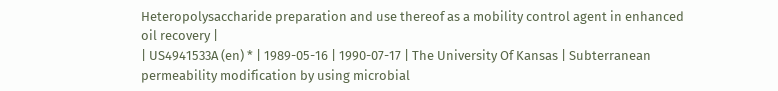Heteropolysaccharide preparation and use thereof as a mobility control agent in enhanced oil recovery |
| US4941533A (en) * | 1989-05-16 | 1990-07-17 | The University Of Kansas | Subterranean permeability modification by using microbial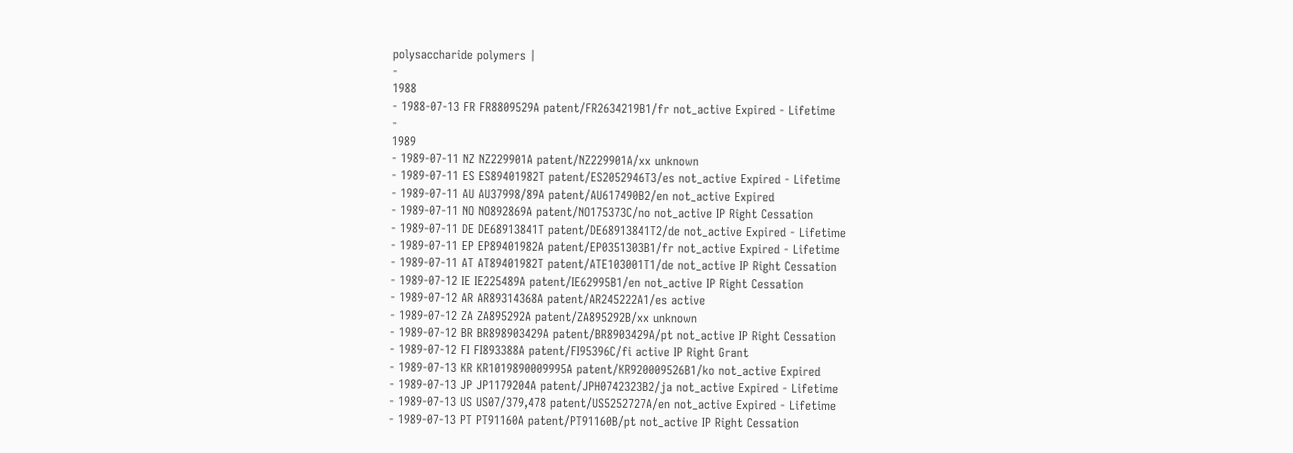polysaccharide polymers |
-
1988
- 1988-07-13 FR FR8809529A patent/FR2634219B1/fr not_active Expired - Lifetime
-
1989
- 1989-07-11 NZ NZ229901A patent/NZ229901A/xx unknown
- 1989-07-11 ES ES89401982T patent/ES2052946T3/es not_active Expired - Lifetime
- 1989-07-11 AU AU37998/89A patent/AU617490B2/en not_active Expired
- 1989-07-11 NO NO892869A patent/NO175373C/no not_active IP Right Cessation
- 1989-07-11 DE DE68913841T patent/DE68913841T2/de not_active Expired - Lifetime
- 1989-07-11 EP EP89401982A patent/EP0351303B1/fr not_active Expired - Lifetime
- 1989-07-11 AT AT89401982T patent/ATE103001T1/de not_active IP Right Cessation
- 1989-07-12 IE IE225489A patent/IE62995B1/en not_active IP Right Cessation
- 1989-07-12 AR AR89314368A patent/AR245222A1/es active
- 1989-07-12 ZA ZA895292A patent/ZA895292B/xx unknown
- 1989-07-12 BR BR898903429A patent/BR8903429A/pt not_active IP Right Cessation
- 1989-07-12 FI FI893388A patent/FI95396C/fi active IP Right Grant
- 1989-07-13 KR KR1019890009995A patent/KR920009526B1/ko not_active Expired
- 1989-07-13 JP JP1179204A patent/JPH0742323B2/ja not_active Expired - Lifetime
- 1989-07-13 US US07/379,478 patent/US5252727A/en not_active Expired - Lifetime
- 1989-07-13 PT PT91160A patent/PT91160B/pt not_active IP Right Cessation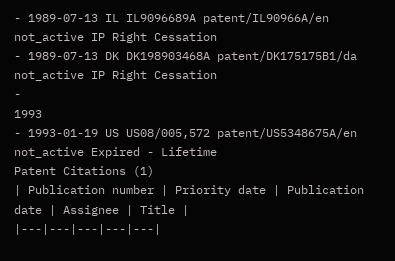- 1989-07-13 IL IL9096689A patent/IL90966A/en not_active IP Right Cessation
- 1989-07-13 DK DK198903468A patent/DK175175B1/da not_active IP Right Cessation
-
1993
- 1993-01-19 US US08/005,572 patent/US5348675A/en not_active Expired - Lifetime
Patent Citations (1)
| Publication number | Priority date | Publication date | Assignee | Title |
|---|---|---|---|---|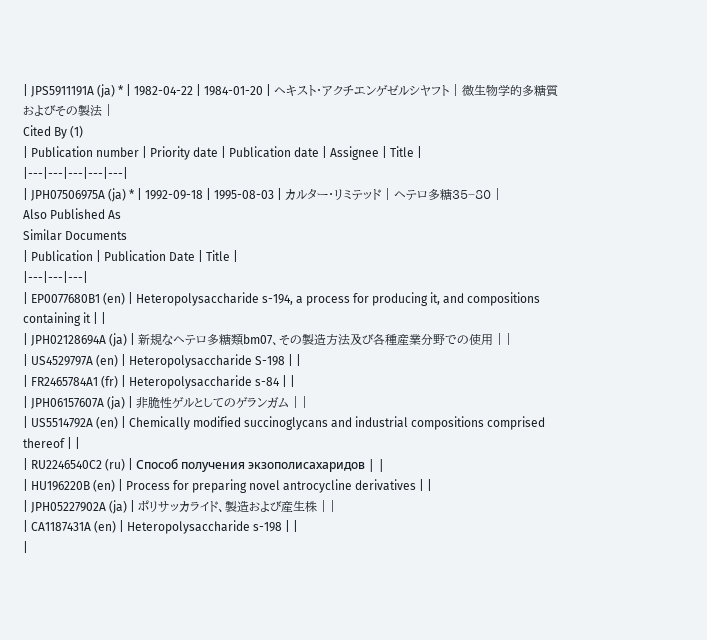| JPS5911191A (ja) * | 1982-04-22 | 1984-01-20 | ヘキスト・アクチエンゲゼルシヤフト | 微生物学的多糖質およびその製法 |
Cited By (1)
| Publication number | Priority date | Publication date | Assignee | Title |
|---|---|---|---|---|
| JPH07506975A (ja) * | 1992-09-18 | 1995-08-03 | カルター・リミテッド | ヘテロ多糖35−80 |
Also Published As
Similar Documents
| Publication | Publication Date | Title |
|---|---|---|
| EP0077680B1 (en) | Heteropolysaccharide s-194, a process for producing it, and compositions containing it | |
| JPH02128694A (ja) | 新規なヘテロ多糖類bm07、その製造方法及び各種産業分野での使用 | |
| US4529797A (en) | Heteropolysaccharide S-198 | |
| FR2465784A1 (fr) | Heteropolysaccharide s-84 | |
| JPH06157607A (ja) | 非脆性ゲルとしてのゲランガム | |
| US5514792A (en) | Chemically modified succinoglycans and industrial compositions comprised thereof | |
| RU2246540C2 (ru) | Способ получения экзополисахаридов | |
| HU196220B (en) | Process for preparing novel antrocycline derivatives | |
| JPH05227902A (ja) | ポリサッカライド、製造および産生株 | |
| CA1187431A (en) | Heteropolysaccharide s-198 | |
|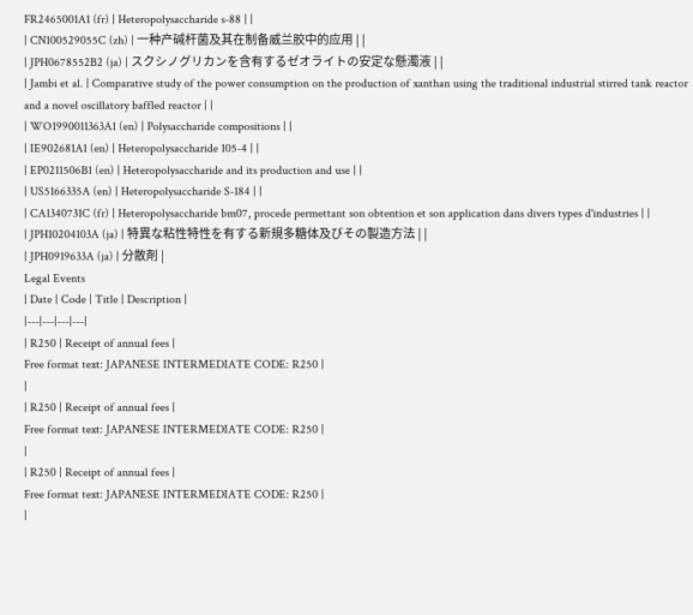FR2465001A1 (fr) | Heteropolysaccharide s-88 | |
| CN100529055C (zh) | 一种产碱杆菌及其在制备威兰胶中的应用 | |
| JPH0678552B2 (ja) | スクシノグリカンを含有するゼオライトの安定な懸濁液 | |
| Jambi et al. | Comparative study of the power consumption on the production of xanthan using the traditional industrial stirred tank reactor and a novel oscillatory baffled reactor | |
| WO1990011363A1 (en) | Polysaccharide compositions | |
| IE902681A1 (en) | Heteropolysaccharide 105-4 | |
| EP0211506B1 (en) | Heteropolysaccharide and its production and use | |
| US5166335A (en) | Heteropolysaccharide S-184 | |
| CA1340731C (fr) | Heteropolysaccharide bm07, procede permettant son obtention et son application dans divers types d'industries | |
| JPH10204103A (ja) | 特異な粘性特性を有する新規多糖体及びその製造方法 | |
| JPH0919633A (ja) | 分散剤 |
Legal Events
| Date | Code | Title | Description |
|---|---|---|---|
| R250 | Receipt of annual fees |
Free format text: JAPANESE INTERMEDIATE CODE: R250 |
|
| R250 | Receipt of annual fees |
Free format text: JAPANESE INTERMEDIATE CODE: R250 |
|
| R250 | Receipt of annual fees |
Free format text: JAPANESE INTERMEDIATE CODE: R250 |
|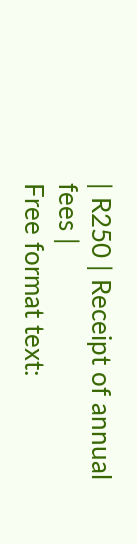| R250 | Receipt of annual fees |
Free format text: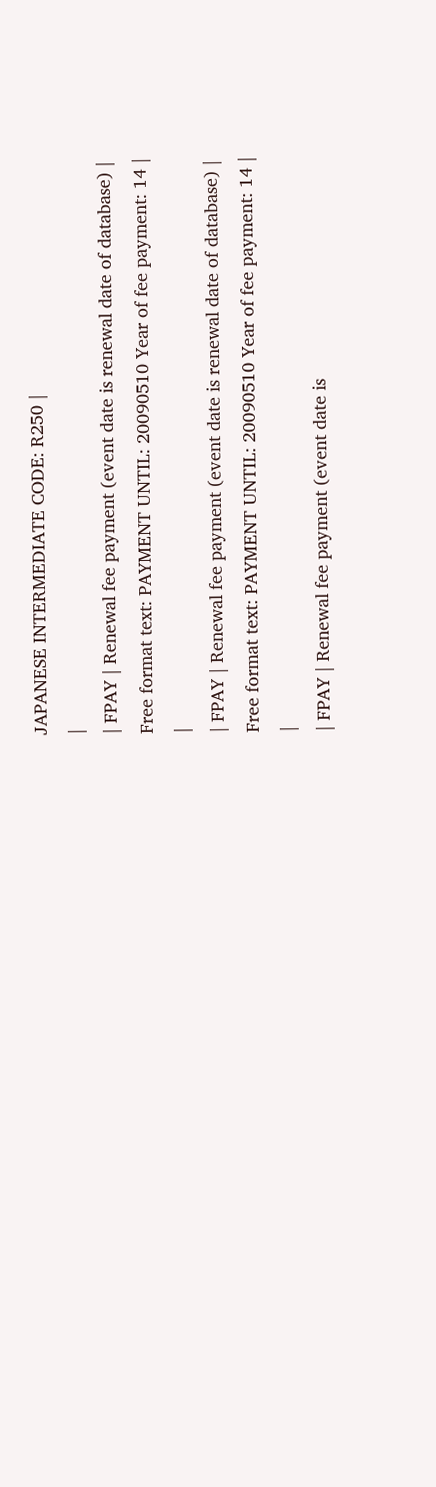JAPANESE INTERMEDIATE CODE: R250 |
|
| FPAY | Renewal fee payment (event date is renewal date of database) |
Free format text: PAYMENT UNTIL: 20090510 Year of fee payment: 14 |
|
| FPAY | Renewal fee payment (event date is renewal date of database) |
Free format text: PAYMENT UNTIL: 20090510 Year of fee payment: 14 |
|
| FPAY | Renewal fee payment (event date is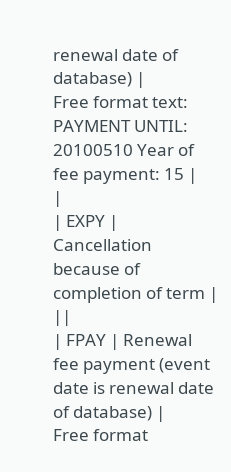renewal date of database) |
Free format text: PAYMENT UNTIL: 20100510 Year of fee payment: 15 |
|
| EXPY | Cancellation because of completion of term | ||
| FPAY | Renewal fee payment (event date is renewal date of database) |
Free format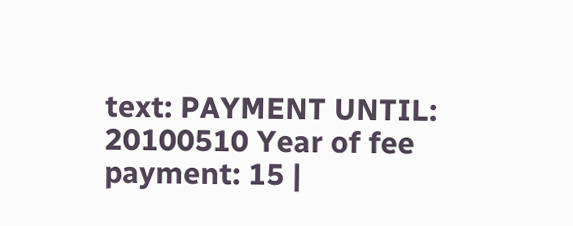text: PAYMENT UNTIL: 20100510 Year of fee payment: 15 |